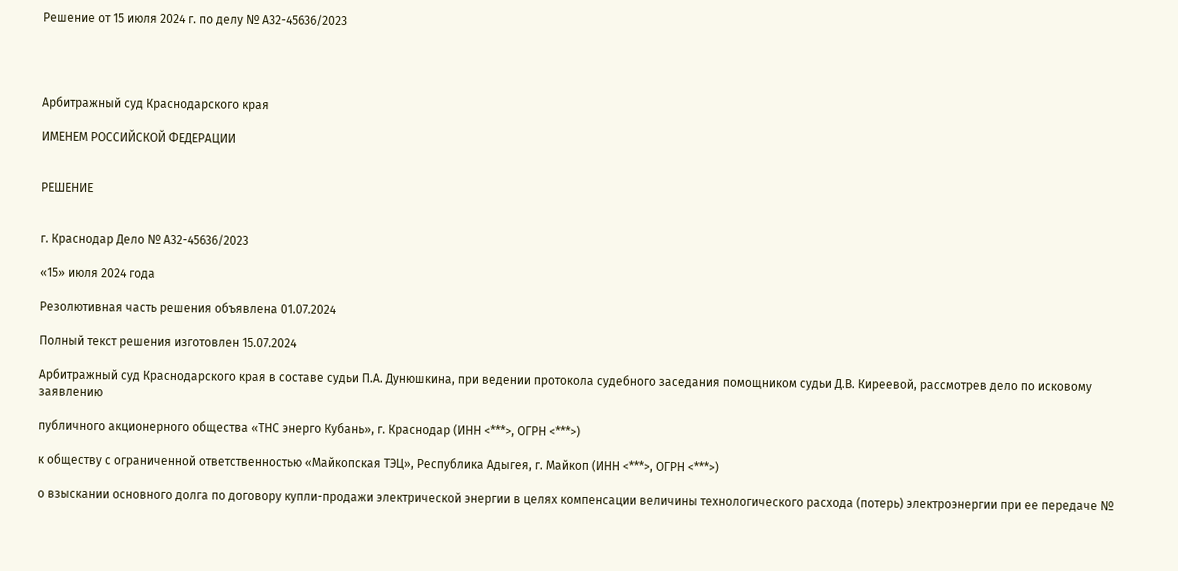Решение от 15 июля 2024 г. по делу № А32-45636/2023




Арбитражный суд Краснодарского края

ИМЕНЕМ РОССИЙСКОЙ ФЕДЕРАЦИИ


РЕШЕНИЕ


г. Краснодар Дело № А32-45636/2023

«15» июля 2024 года

Резолютивная часть решения объявлена 01.07.2024

Полный текст решения изготовлен 15.07.2024

Арбитражный суд Краснодарского края в составе судьи П.А. Дунюшкина, при ведении протокола судебного заседания помощником судьи Д.В. Киреевой, рассмотрев дело по исковому заявлению

публичного акционерного общества «ТНС энерго Кубань», г. Краснодар (ИНН <***>, ОГРН <***>)

к обществу с ограниченной ответственностью «Майкопская ТЭЦ», Республика Адыгея, г. Майкоп (ИНН <***>, ОГРН <***>)

о взыскании основного долга по договору купли-продажи электрической энергии в целях компенсации величины технологического расхода (потерь) электроэнергии при ее передаче №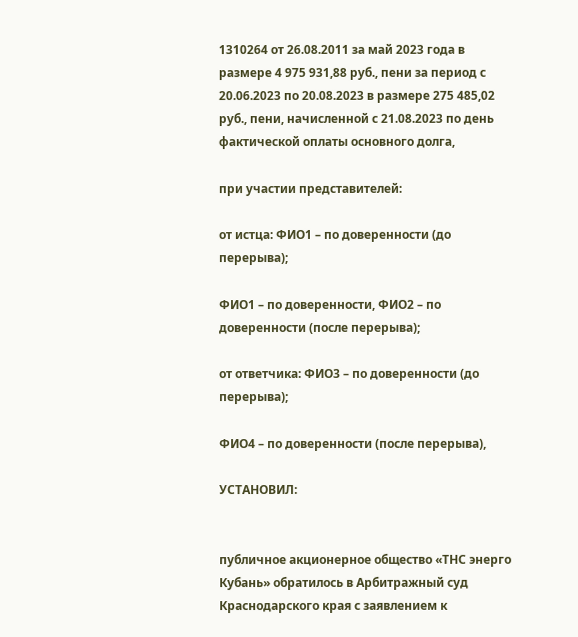1310264 от 26.08.2011 за май 2023 года в размере 4 975 931,88 руб., пени за период с 20.06.2023 по 20.08.2023 в размере 275 485,02 руб., пени, начисленной с 21.08.2023 по день фактической оплаты основного долга,

при участии представителей:

от истца: ФИО1 – по доверенности (до перерыва);

ФИО1 – по доверенности, ФИО2 – по доверенности (после перерыва);

от ответчика: ФИО3 – по доверенности (до перерыва);

ФИО4 – по доверенности (после перерыва),

УСТАНОВИЛ:


публичное акционерное общество «ТНС энерго Кубань» обратилось в Арбитражный суд Краснодарского края с заявлением к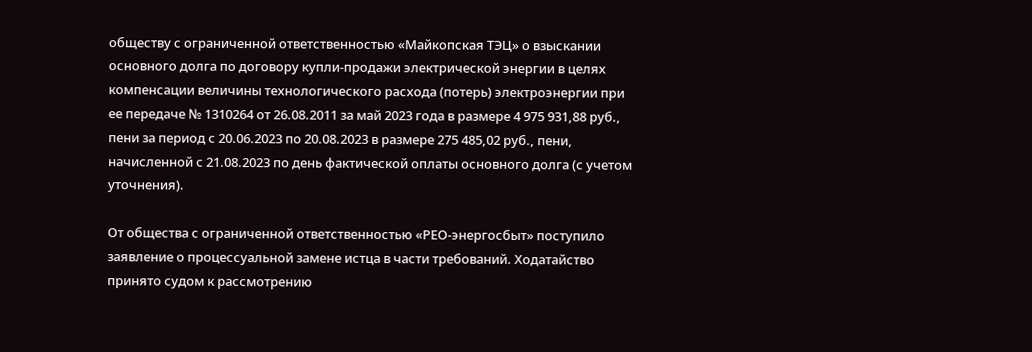обществу с ограниченной ответственностью «Майкопская ТЭЦ» о взыскании основного долга по договору купли-продажи электрической энергии в целях компенсации величины технологического расхода (потерь) электроэнергии при ее передаче № 1310264 от 26.08.2011 за май 2023 года в размере 4 975 931,88 руб., пени за период с 20.06.2023 по 20.08.2023 в размере 275 485,02 руб., пени, начисленной с 21.08.2023 по день фактической оплаты основного долга (с учетом уточнения).

От общества с ограниченной ответственностью «РЕО-энергосбыт» поступило заявление о процессуальной замене истца в части требований. Ходатайство принято судом к рассмотрению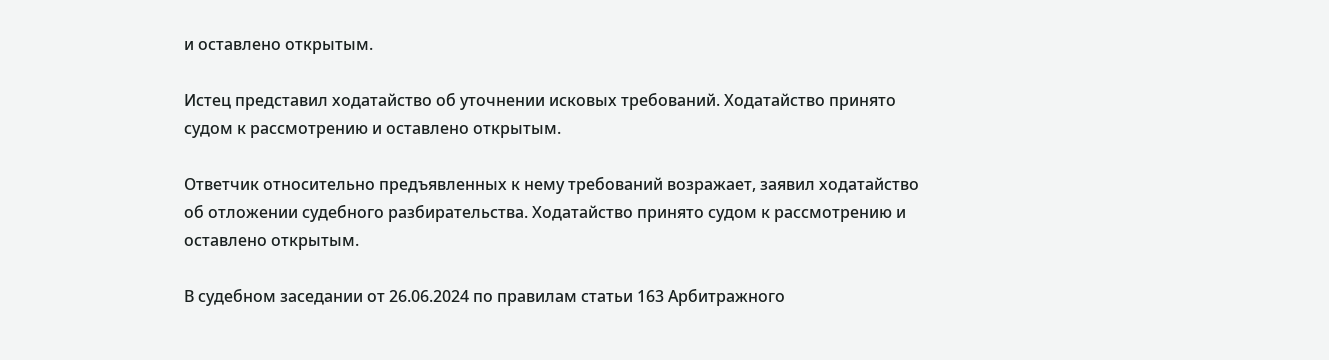и оставлено открытым.

Истец представил ходатайство об уточнении исковых требований. Ходатайство принято судом к рассмотрению и оставлено открытым.

Ответчик относительно предъявленных к нему требований возражает, заявил ходатайство об отложении судебного разбирательства. Ходатайство принято судом к рассмотрению и оставлено открытым.

В судебном заседании от 26.06.2024 по правилам статьи 163 Арбитражного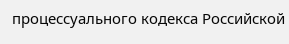процессуального кодекса Российской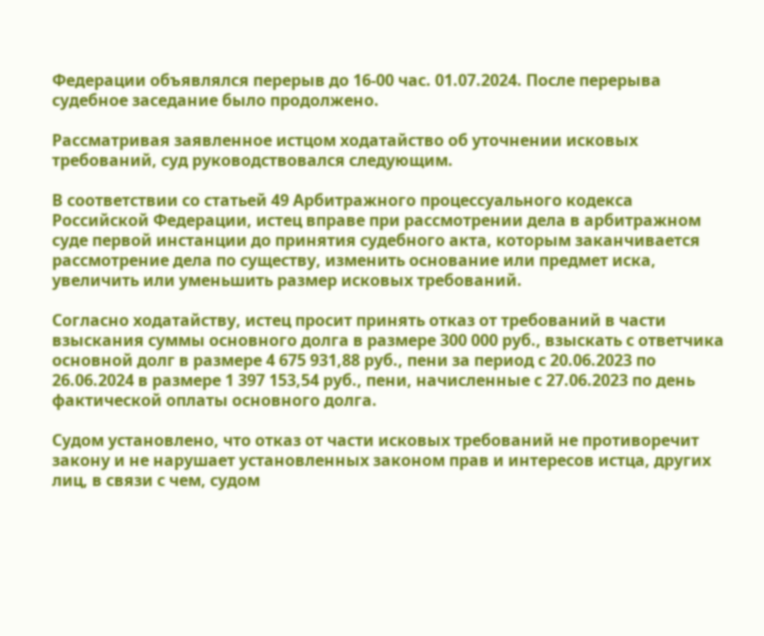Федерации объявлялся перерыв до 16-00 час. 01.07.2024. После перерыва судебное заседание было продолжено.

Рассматривая заявленное истцом ходатайство об уточнении исковых требований, суд руководствовался следующим.

В соответствии со статьей 49 Арбитражного процессуального кодекса Российской Федерации, истец вправе при рассмотрении дела в арбитражном суде первой инстанции до принятия судебного акта, которым заканчивается рассмотрение дела по существу, изменить основание или предмет иска, увеличить или уменьшить размер исковых требований.

Согласно ходатайству, истец просит принять отказ от требований в части взыскания суммы основного долга в размере 300 000 руб., взыскать с ответчика основной долг в размере 4 675 931,88 руб., пени за период с 20.06.2023 по 26.06.2024 в размере 1 397 153,54 руб., пени, начисленные с 27.06.2023 по день фактической оплаты основного долга.

Судом установлено, что отказ от части исковых требований не противоречит закону и не нарушает установленных законом прав и интересов истца, других лиц, в связи с чем, судом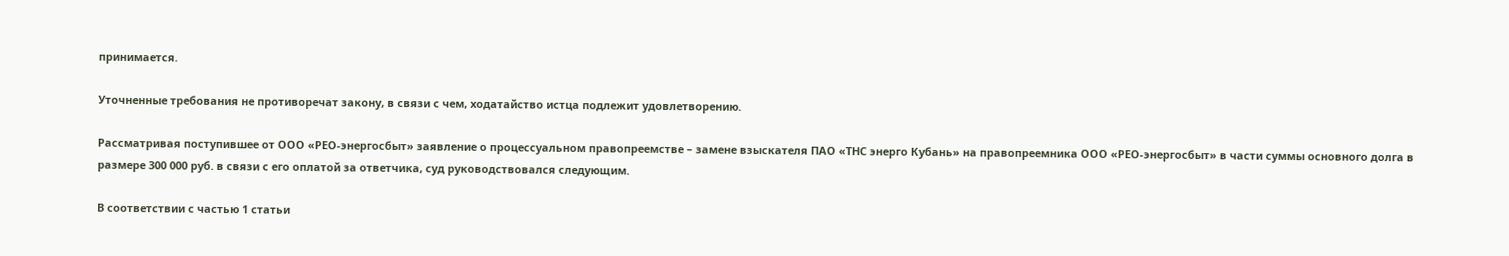принимается.

Уточненные требования не противоречат закону, в связи с чем, ходатайство истца подлежит удовлетворению.

Рассматривая поступившее от ООО «РЕО-энергосбыт» заявление о процессуальном правопреемстве – замене взыскателя ПАО «ТНС энерго Кубань» на правопреемника ООО «РЕО-энергосбыт» в части суммы основного долга в размере 300 000 руб. в связи с его оплатой за ответчика, суд руководствовался следующим.

В соответствии с частью 1 статьи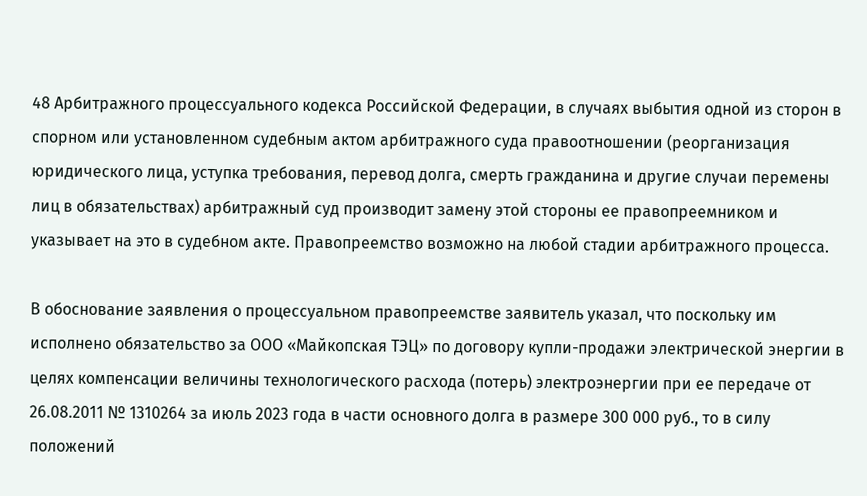48 Арбитражного процессуального кодекса Российской Федерации, в случаях выбытия одной из сторон в спорном или установленном судебным актом арбитражного суда правоотношении (реорганизация юридического лица, уступка требования, перевод долга, смерть гражданина и другие случаи перемены лиц в обязательствах) арбитражный суд производит замену этой стороны ее правопреемником и указывает на это в судебном акте. Правопреемство возможно на любой стадии арбитражного процесса.

В обоснование заявления о процессуальном правопреемстве заявитель указал, что поскольку им исполнено обязательство за ООО «Майкопская ТЭЦ» по договору купли-продажи электрической энергии в целях компенсации величины технологического расхода (потерь) электроэнергии при ее передаче от 26.08.2011 № 1310264 за июль 2023 года в части основного долга в размере 300 000 руб., то в силу положений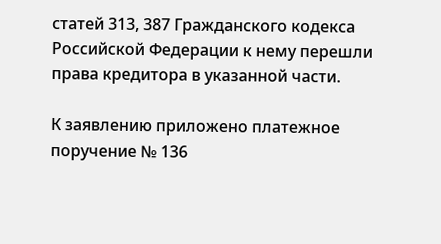статей 313, 387 Гражданского кодекса Российской Федерации к нему перешли права кредитора в указанной части.

К заявлению приложено платежное поручение № 136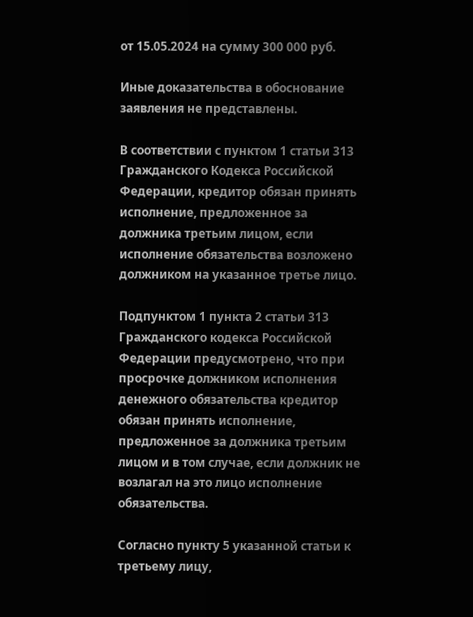от 15.05.2024 на сумму 300 000 руб.

Иные доказательства в обоснование заявления не представлены.

В соответствии с пунктом 1 статьи 313 Гражданского Кодекса Российской Федерации, кредитор обязан принять исполнение, предложенное за должника третьим лицом, если исполнение обязательства возложено должником на указанное третье лицо.

Подпунктом 1 пункта 2 статьи 313 Гражданского кодекса Российской Федерации предусмотрено, что при просрочке должником исполнения денежного обязательства кредитор обязан принять исполнение, предложенное за должника третьим лицом и в том случае, если должник не возлагал на это лицо исполнение обязательства.

Согласно пункту 5 указанной статьи к третьему лицу,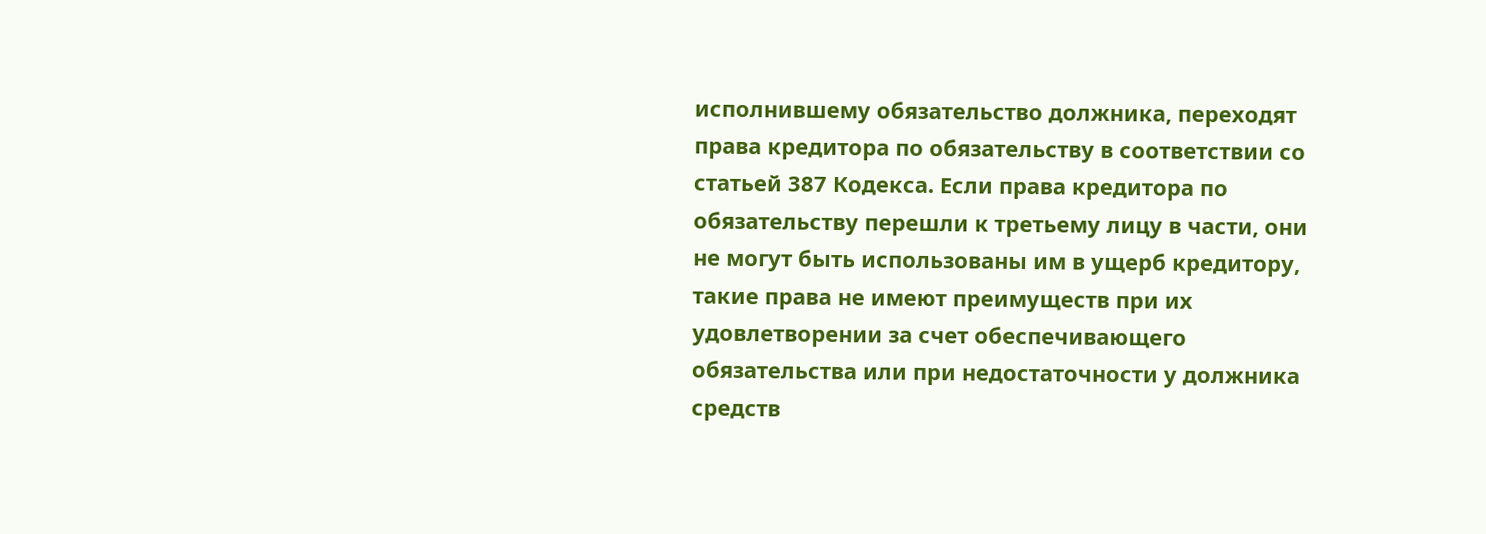исполнившему обязательство должника, переходят права кредитора по обязательству в соответствии со статьей 387 Кодекса. Если права кредитора по обязательству перешли к третьему лицу в части, они не могут быть использованы им в ущерб кредитору, такие права не имеют преимуществ при их удовлетворении за счет обеспечивающего обязательства или при недостаточности у должника средств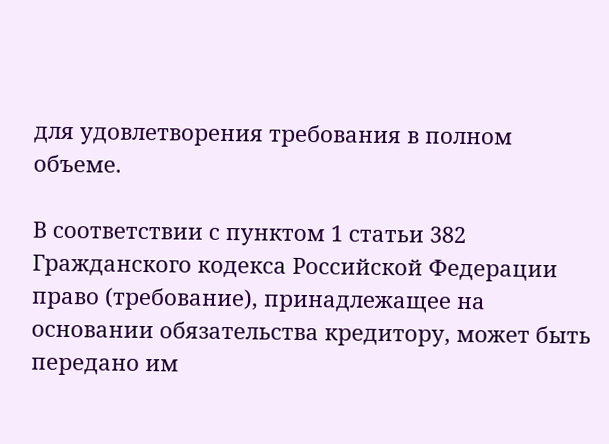для удовлетворения требования в полном объеме.

В соответствии с пунктом 1 статьи 382 Гражданского кодекса Российской Федерации право (требование), принадлежащее на основании обязательства кредитору, может быть передано им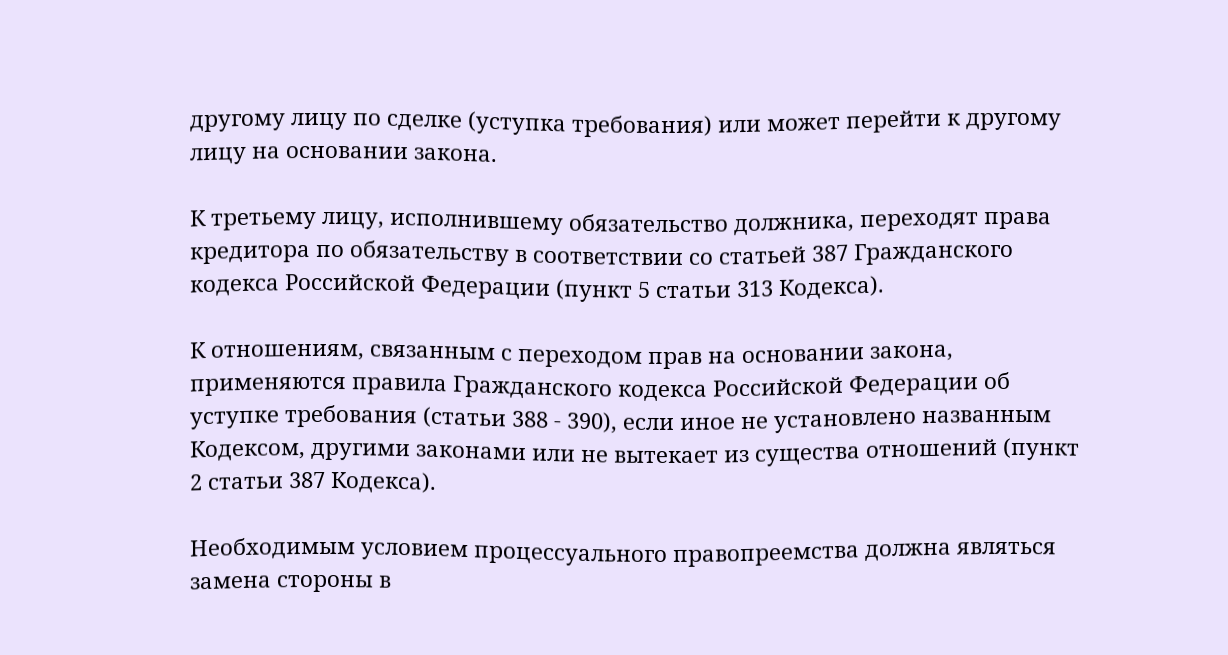другому лицу по сделке (уступка требования) или может перейти к другому лицу на основании закона.

К третьему лицу, исполнившему обязательство должника, переходят права кредитора по обязательству в соответствии со статьей 387 Гражданского кодекса Российской Федерации (пункт 5 статьи 313 Кодекса).

К отношениям, связанным с переходом прав на основании закона, применяются правила Гражданского кодекса Российской Федерации об уступке требования (статьи 388 - 390), если иное не установлено названным Кодексом, другими законами или не вытекает из существа отношений (пункт 2 статьи 387 Кодекса).

Необходимым условием процессуального правопреемства должна являться замена стороны в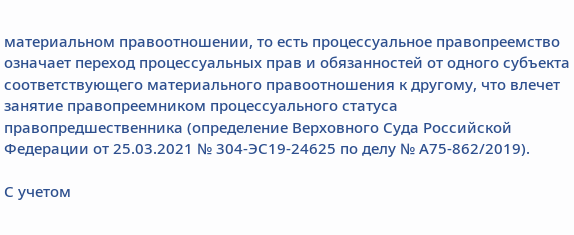материальном правоотношении, то есть процессуальное правопреемство означает переход процессуальных прав и обязанностей от одного субъекта соответствующего материального правоотношения к другому, что влечет занятие правопреемником процессуального статуса правопредшественника (определение Верховного Суда Российской Федерации от 25.03.2021 № 304-ЭС19-24625 по делу № А75-862/2019).

С учетом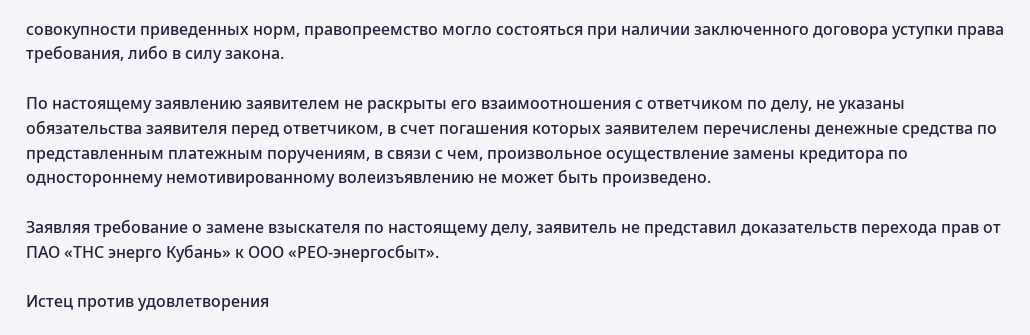совокупности приведенных норм, правопреемство могло состояться при наличии заключенного договора уступки права требования, либо в силу закона.

По настоящему заявлению заявителем не раскрыты его взаимоотношения с ответчиком по делу, не указаны обязательства заявителя перед ответчиком, в счет погашения которых заявителем перечислены денежные средства по представленным платежным поручениям, в связи с чем, произвольное осуществление замены кредитора по одностороннему немотивированному волеизъявлению не может быть произведено.

Заявляя требование о замене взыскателя по настоящему делу, заявитель не представил доказательств перехода прав от ПАО «ТНС энерго Кубань» к ООО «РЕО-энергосбыт».

Истец против удовлетворения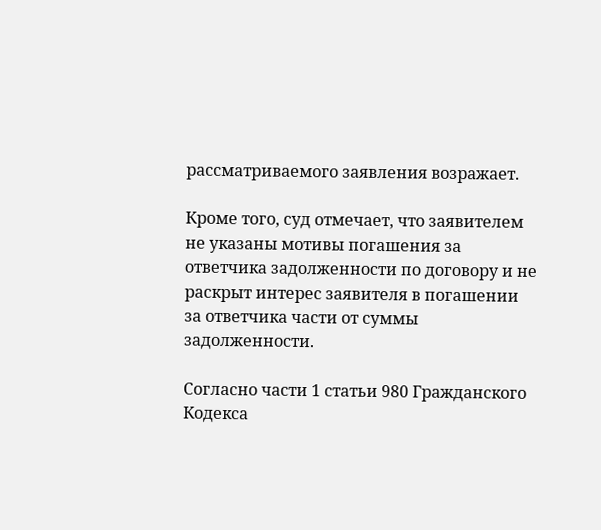рассматриваемого заявления возражает.

Кроме того, суд отмечает, что заявителем не указаны мотивы погашения за ответчика задолженности по договору и не раскрыт интерес заявителя в погашении за ответчика части от суммы задолженности.

Согласно части 1 статьи 980 Гражданского Кодекса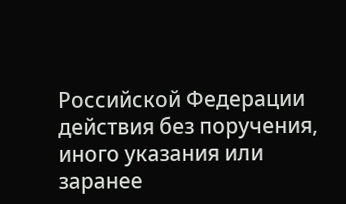Российской Федерации действия без поручения, иного указания или заранее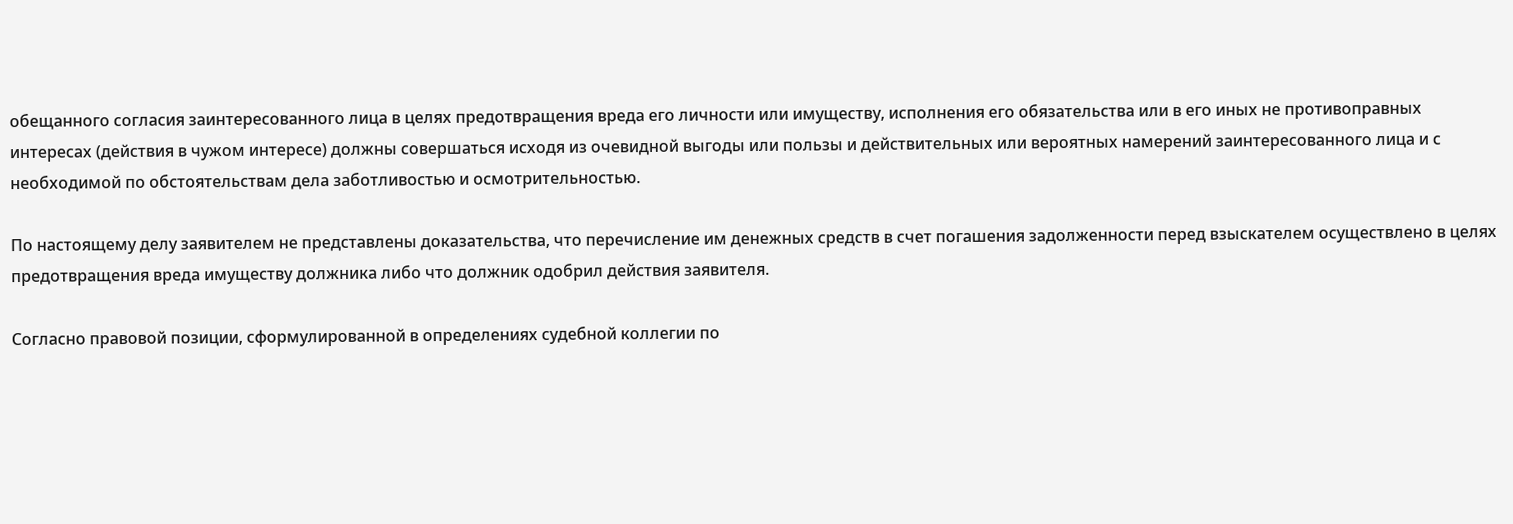обещанного согласия заинтересованного лица в целях предотвращения вреда его личности или имуществу, исполнения его обязательства или в его иных не противоправных интересах (действия в чужом интересе) должны совершаться исходя из очевидной выгоды или пользы и действительных или вероятных намерений заинтересованного лица и с необходимой по обстоятельствам дела заботливостью и осмотрительностью.

По настоящему делу заявителем не представлены доказательства, что перечисление им денежных средств в счет погашения задолженности перед взыскателем осуществлено в целях предотвращения вреда имуществу должника либо что должник одобрил действия заявителя.

Согласно правовой позиции, сформулированной в определениях судебной коллегии по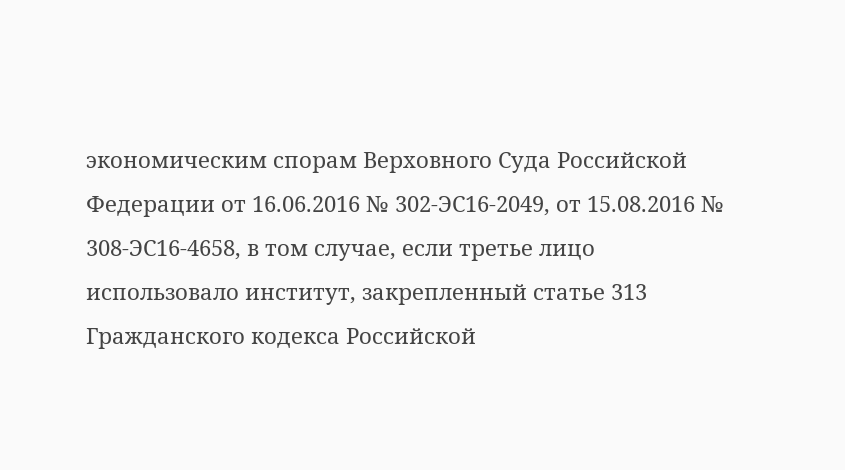экономическим спорам Верховного Суда Российской Федерации от 16.06.2016 № 302-ЭС16-2049, от 15.08.2016 № 308-ЭС16-4658, в том случае, если третье лицо использовало институт, закрепленный статье 313 Гражданского кодекса Российской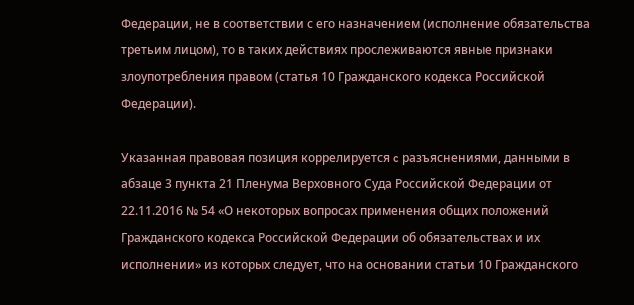Федерации, не в соответствии с его назначением (исполнение обязательства третьим лицом), то в таких действиях прослеживаются явные признаки злоупотребления правом (статья 10 Гражданского кодекса Российской Федерации).

Указанная правовая позиция коррелируется c разъяснениями, данными в абзаце 3 пункта 21 Пленума Верховного Суда Российской Федерации от 22.11.2016 № 54 «О некоторых вопросах применения общих положений Гражданского кодекса Российской Федерации об обязательствах и их исполнении» из которых следует, что на основании статьи 10 Гражданского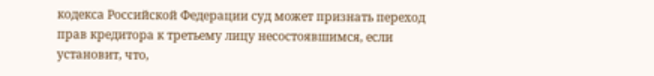кодекса Российской Федерации суд может признать переход прав кредитора к третьему лицу несостоявшимся, если установит, что,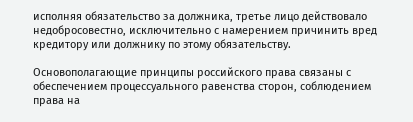исполняя обязательство за должника, третье лицо действовало недобросовестно, исключительно с намерением причинить вред кредитору или должнику по этому обязательству.

Основополагающие принципы российского права связаны с обеспечением процессуального равенства сторон, соблюдением права на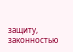защиту, законностью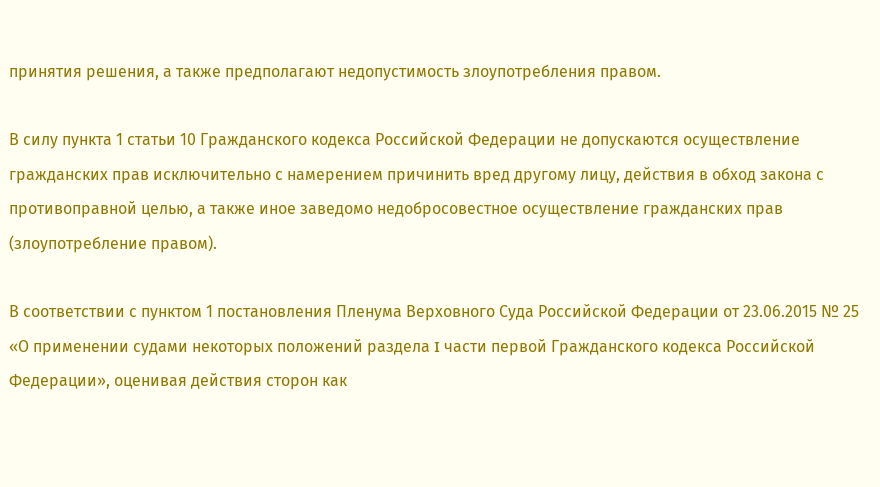принятия решения, а также предполагают недопустимость злоупотребления правом.

В силу пункта 1 статьи 10 Гражданского кодекса Российской Федерации не допускаются осуществление гражданских прав исключительно с намерением причинить вред другому лицу, действия в обход закона с противоправной целью, а также иное заведомо недобросовестное осуществление гражданских прав (злоупотребление правом).

В соответствии с пунктом 1 постановления Пленума Верховного Суда Российской Федерации от 23.06.2015 № 25 «О применении судами некоторых положений раздела I части первой Гражданского кодекса Российской Федерации», оценивая действия сторон как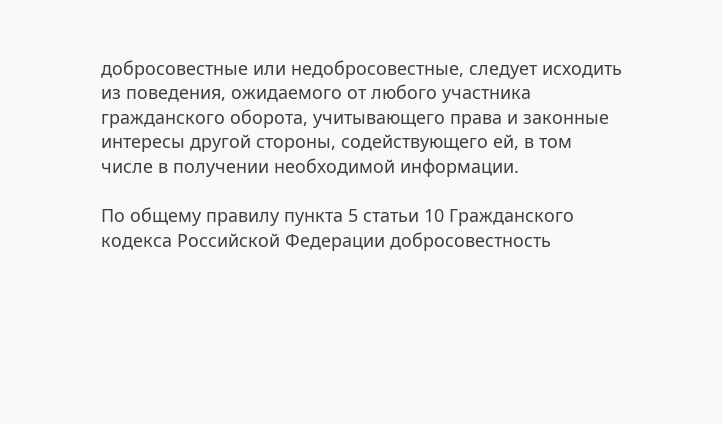добросовестные или недобросовестные, следует исходить из поведения, ожидаемого от любого участника гражданского оборота, учитывающего права и законные интересы другой стороны, содействующего ей, в том числе в получении необходимой информации.

По общему правилу пункта 5 статьи 10 Гражданского кодекса Российской Федерации добросовестность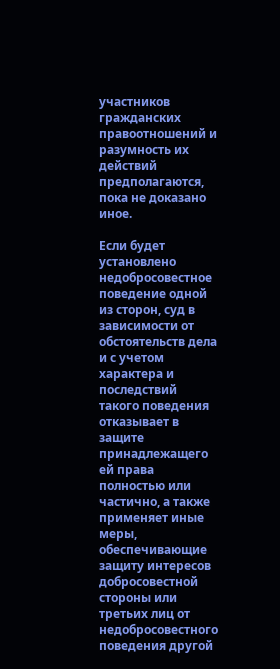участников гражданских правоотношений и разумность их действий предполагаются, пока не доказано иное.

Если будет установлено недобросовестное поведение одной из сторон, суд в зависимости от обстоятельств дела и с учетом характера и последствий такого поведения отказывает в защите принадлежащего ей права полностью или частично, а также применяет иные меры, обеспечивающие защиту интересов добросовестной стороны или третьих лиц от недобросовестного поведения другой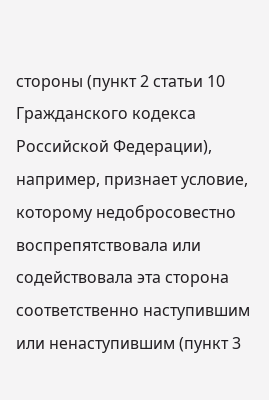стороны (пункт 2 статьи 10 Гражданского кодекса Российской Федерации), например, признает условие, которому недобросовестно воспрепятствовала или содействовала эта сторона соответственно наступившим или ненаступившим (пункт 3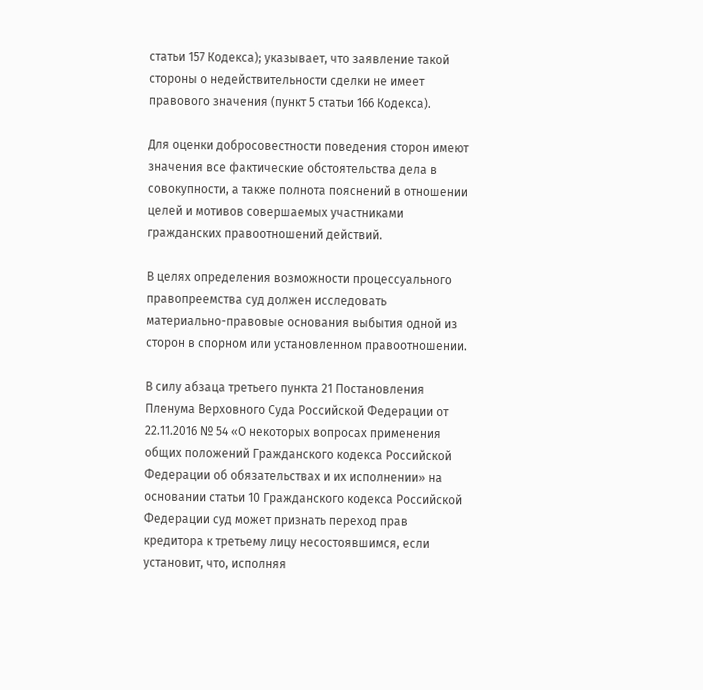статьи 157 Кодекса); указывает, что заявление такой стороны о недействительности сделки не имеет правового значения (пункт 5 статьи 166 Кодекса).

Для оценки добросовестности поведения сторон имеют значения все фактические обстоятельства дела в совокупности, а также полнота пояснений в отношении целей и мотивов совершаемых участниками гражданских правоотношений действий.

В целях определения возможности процессуального правопреемства суд должен исследовать материально-правовые основания выбытия одной из сторон в спорном или установленном правоотношении.

В силу абзаца третьего пункта 21 Постановления Пленума Верховного Суда Российской Федерации от 22.11.2016 № 54 «О некоторых вопросах применения общих положений Гражданского кодекса Российской Федерации об обязательствах и их исполнении» на основании статьи 10 Гражданского кодекса Российской Федерации суд может признать переход прав кредитора к третьему лицу несостоявшимся, если установит, что, исполняя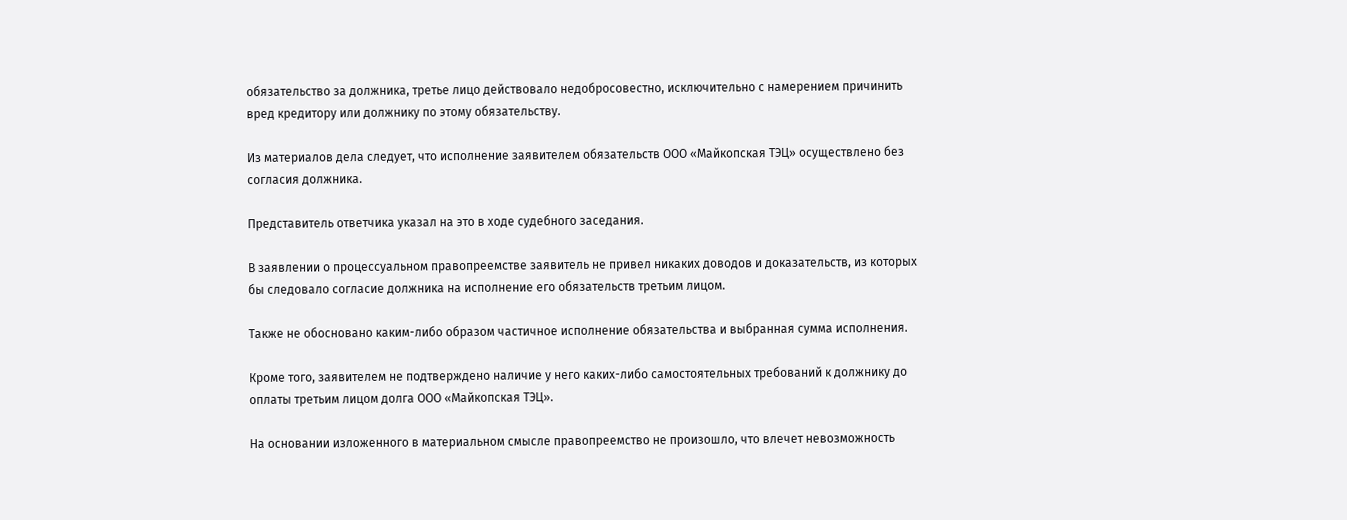обязательство за должника, третье лицо действовало недобросовестно, исключительно с намерением причинить вред кредитору или должнику по этому обязательству.

Из материалов дела следует, что исполнение заявителем обязательств ООО «Майкопская ТЭЦ» осуществлено без согласия должника.

Представитель ответчика указал на это в ходе судебного заседания.

В заявлении о процессуальном правопреемстве заявитель не привел никаких доводов и доказательств, из которых бы следовало согласие должника на исполнение его обязательств третьим лицом.

Также не обосновано каким-либо образом частичное исполнение обязательства и выбранная сумма исполнения.

Кроме того, заявителем не подтверждено наличие у него каких-либо самостоятельных требований к должнику до оплаты третьим лицом долга ООО «Майкопская ТЭЦ».

На основании изложенного в материальном смысле правопреемство не произошло, что влечет невозможность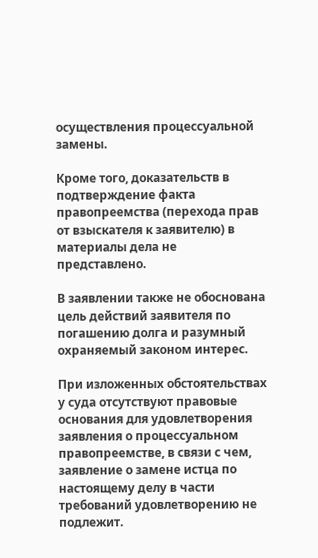осуществления процессуальной замены.

Кроме того, доказательств в подтверждение факта правопреемства (перехода прав от взыскателя к заявителю) в материалы дела не представлено.

В заявлении также не обоснована цель действий заявителя по погашению долга и разумный охраняемый законом интерес.

При изложенных обстоятельствах у суда отсутствуют правовые основания для удовлетворения заявления о процессуальном правопреемстве, в связи с чем, заявление о замене истца по настоящему делу в части требований удовлетворению не подлежит.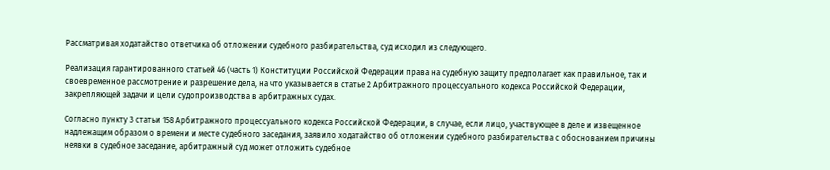Рассматривая ходатайство ответчика об отложении судебного разбирательства, суд исходил из следующего.

Реализация гарантированного статьей 46 (часть 1) Конституции Российской Федерации права на судебную защиту предполагает как правильное, так и своевременное рассмотрение и разрешение дела, на что указывается в статье 2 Арбитражного процессуального кодекса Российской Федерации, закрепляющей задачи и цели судопроизводства в арбитражных судах.

Согласно пункту 3 статьи 158 Арбитражного процессуального кодекса Российской Федерации, в случае, если лицо, участвующее в деле и извещенное надлежащим образом о времени и месте судебного заседания, заявило ходатайство об отложении судебного разбирательства с обоснованием причины неявки в судебное заседание, арбитражный суд может отложить судебное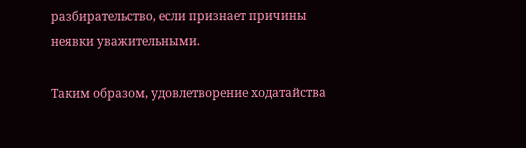разбирательство, если признает причины неявки уважительными.

Таким образом, удовлетворение ходатайства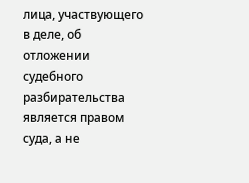лица, участвующего в деле, об отложении судебного разбирательства является правом суда, а не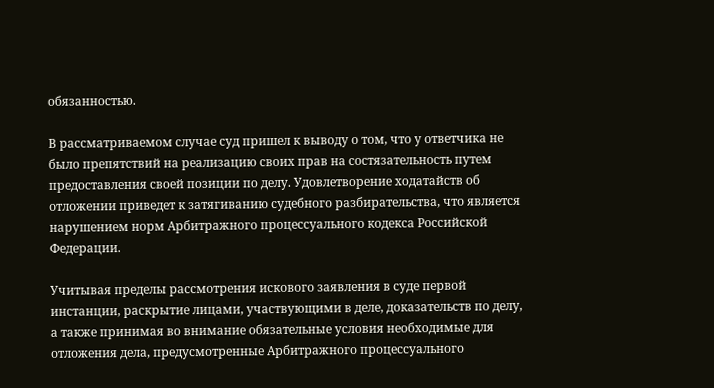обязанностью.

В рассматриваемом случае суд пришел к выводу о том, что у ответчика не было препятствий на реализацию своих прав на состязательность путем предоставления своей позиции по делу. Удовлетворение ходатайств об отложении приведет к затягиванию судебного разбирательства, что является нарушением норм Арбитражного процессуального кодекса Российской Федерации.

Учитывая пределы рассмотрения искового заявления в суде первой инстанции, раскрытие лицами, участвующими в деле, доказательств по делу, а также принимая во внимание обязательные условия необходимые для отложения дела, предусмотренные Арбитражного процессуального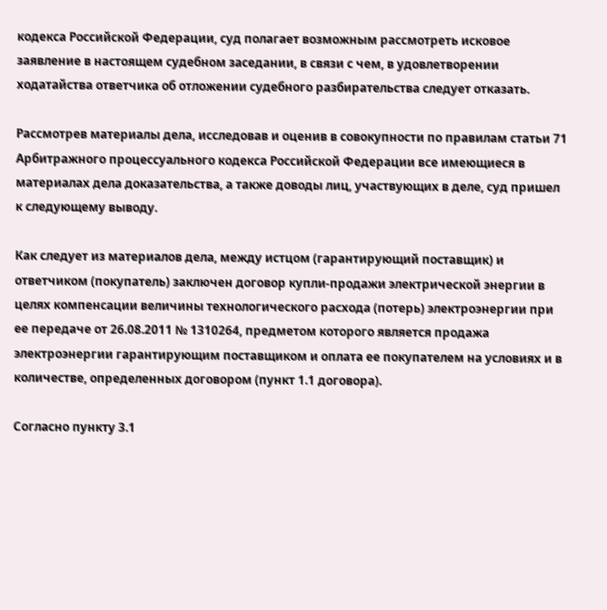кодекса Российской Федерации, суд полагает возможным рассмотреть исковое заявление в настоящем судебном заседании, в связи с чем, в удовлетворении ходатайства ответчика об отложении судебного разбирательства следует отказать.

Рассмотрев материалы дела, исследовав и оценив в совокупности по правилам статьи 71 Арбитражного процессуального кодекса Российской Федерации все имеющиеся в материалах дела доказательства, а также доводы лиц, участвующих в деле, суд пришел к следующему выводу.

Как следует из материалов дела, между истцом (гарантирующий поставщик) и ответчиком (покупатель) заключен договор купли-продажи электрической энергии в целях компенсации величины технологического расхода (потерь) электроэнергии при ее передаче от 26.08.2011 № 1310264, предметом которого является продажа электроэнергии гарантирующим поставщиком и оплата ее покупателем на условиях и в количестве, определенных договором (пункт 1.1 договора).

Согласно пункту 3.1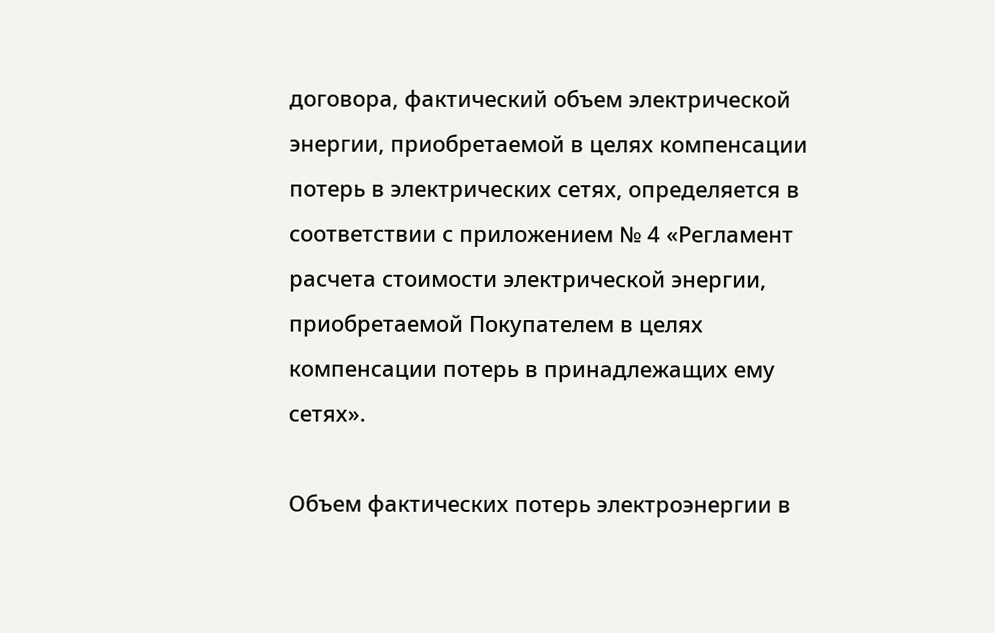договора, фактический объем электрической энергии, приобретаемой в целях компенсации потерь в электрических сетях, определяется в соответствии с приложением № 4 «Регламент расчета стоимости электрической энергии, приобретаемой Покупателем в целях компенсации потерь в принадлежащих ему сетях».

Объем фактических потерь электроэнергии в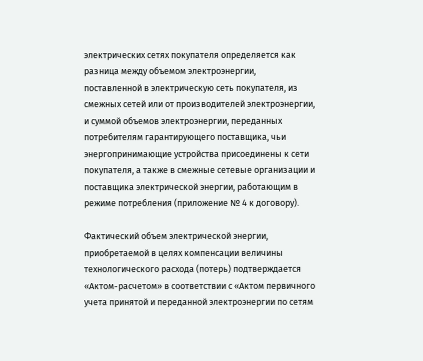электрических сетях покупателя определяется как разница между объемом электроэнергии, поставленной в электрическую сеть покупателя, из смежных сетей или от производителей электроэнергии, и суммой объемов электроэнергии, переданных потребителям гарантирующего поставщика, чьи энергопринимающие устройства присоединены к сети покупателя, а также в смежные сетевые организации и поставщика электрической энергии, работающим в режиме потребления (приложение № 4 к договору).

Фактический объем электрической энергии, приобретаемой в целях компенсации величины технологического расхода (потерь) подтверждается «Актом-расчетом» в соответствии с «Актом первичного учета принятой и переданной электроэнергии по сетям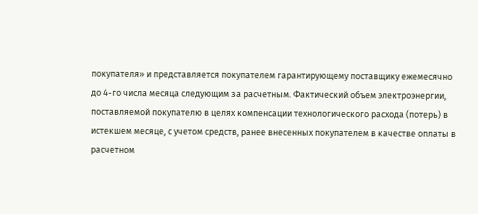покупателя» и представляется покупателем гарантирующему поставщику ежемесячно до 4-го числа месяца следующим за расчетным. Фактический объем электроэнергии, поставляемой покупателю в целях компенсации технологического расхода (потерь) в истекшем месяце, с учетом средств, ранее внесенных покупателем в качестве оплаты в расчетном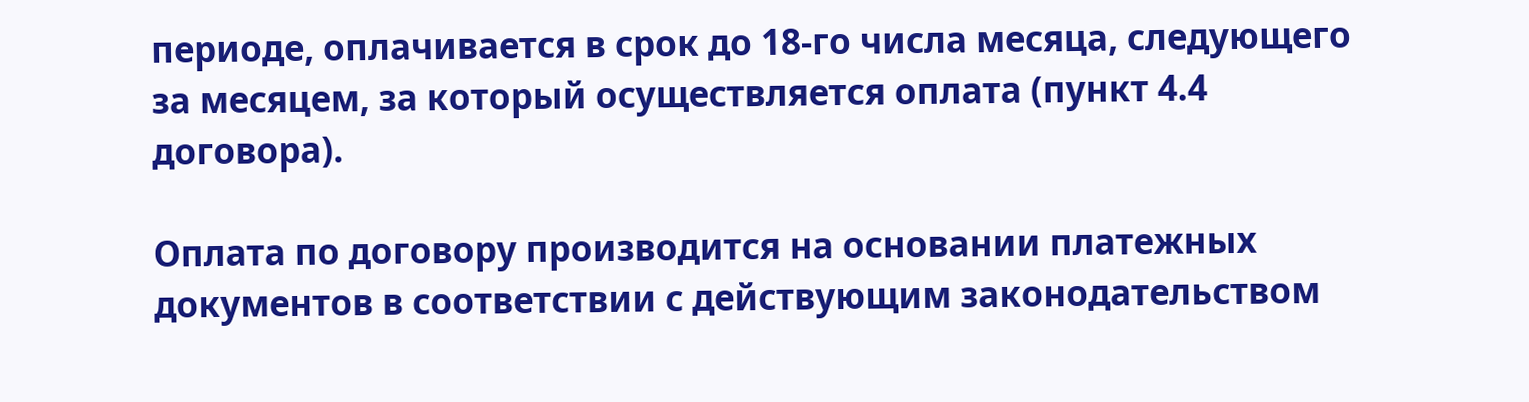периоде, оплачивается в срок до 18-го числа месяца, следующего за месяцем, за который осуществляется оплата (пункт 4.4 договора).

Оплата по договору производится на основании платежных документов в соответствии с действующим законодательством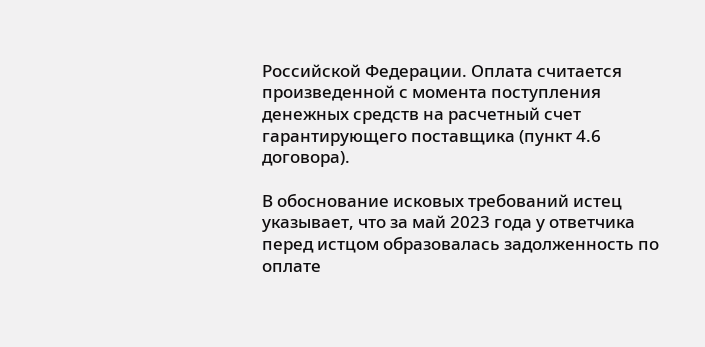Российской Федерации. Оплата считается произведенной с момента поступления денежных средств на расчетный счет гарантирующего поставщика (пункт 4.6 договора).

В обоснование исковых требований истец указывает, что за май 2023 года у ответчика перед истцом образовалась задолженность по оплате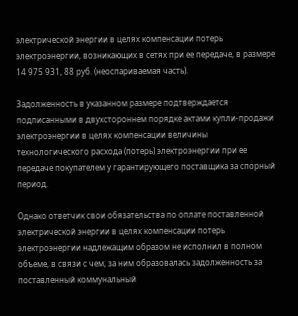электрической энергии в целях компенсации потерь электроэнергии, возникающих в сетях при ее передаче, в размере 14 975 931, 88 руб. (неоспариваемая часть).

Задолженность в указанном размере подтверждается подписанными в двухстороннем порядке актами купли-продажи электроэнергии в целях компенсации величины технологического расхода (потерь) электроэнергии при ее передаче покупателем у гарантирующего поставщика за спорный период.

Однако ответчик свои обязательства по оплате поставленной электрической энергии в целях компенсации потерь электроэнергии надлежащим образом не исполнил в полном объеме, в связи с чем, за ним образовалась задолженность за поставленный коммунальный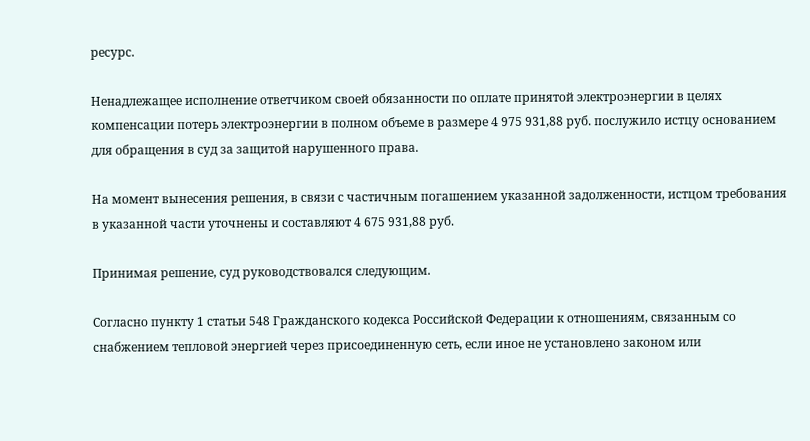ресурс.

Ненадлежащее исполнение ответчиком своей обязанности по оплате принятой электроэнергии в целях компенсации потерь электроэнергии в полном объеме в размере 4 975 931,88 руб. послужило истцу основанием для обращения в суд за защитой нарушенного права.

На момент вынесения решения, в связи с частичным погашением указанной задолженности, истцом требования в указанной части уточнены и составляют 4 675 931,88 руб.

Принимая решение, суд руководствовался следующим.

Согласно пункту 1 статьи 548 Гражданского кодекса Российской Федерации к отношениям, связанным со снабжением тепловой энергией через присоединенную сеть, если иное не установлено законом или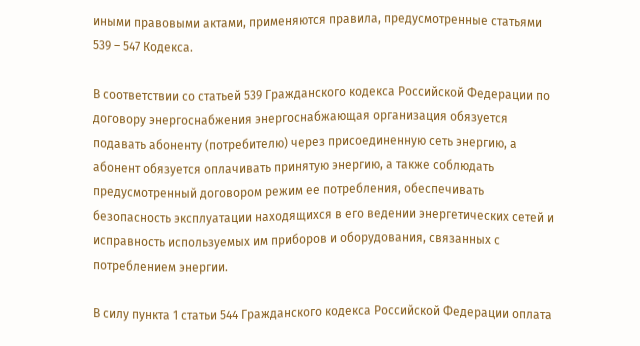иными правовыми актами, применяются правила, предусмотренные статьями 539 – 547 Кодекса.

В соответствии со статьей 539 Гражданского кодекса Российской Федерации по договору энергоснабжения энергоснабжающая организация обязуется подавать абоненту (потребителю) через присоединенную сеть энергию, а абонент обязуется оплачивать принятую энергию, а также соблюдать предусмотренный договором режим ее потребления, обеспечивать безопасность эксплуатации находящихся в его ведении энергетических сетей и исправность используемых им приборов и оборудования, связанных с потреблением энергии.

В силу пункта 1 статьи 544 Гражданского кодекса Российской Федерации оплата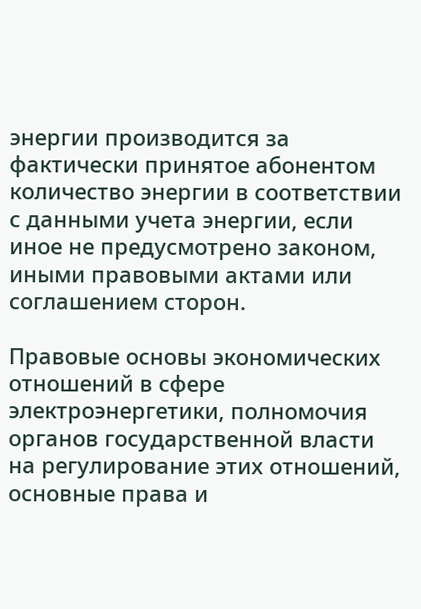энергии производится за фактически принятое абонентом количество энергии в соответствии с данными учета энергии, если иное не предусмотрено законом, иными правовыми актами или соглашением сторон.

Правовые основы экономических отношений в сфере электроэнергетики, полномочия органов государственной власти на регулирование этих отношений, основные права и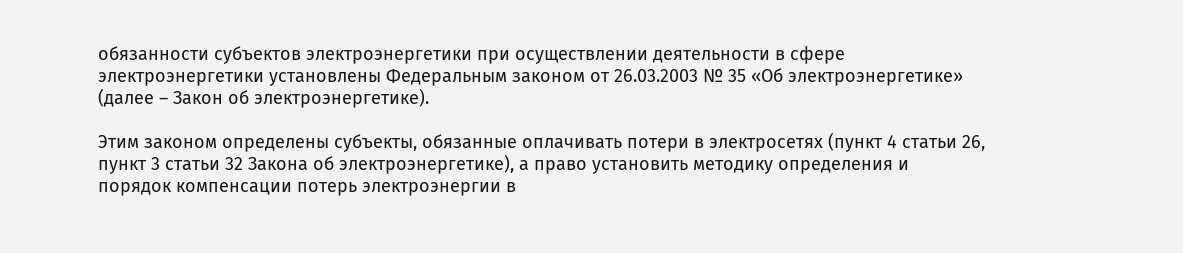обязанности субъектов электроэнергетики при осуществлении деятельности в сфере электроэнергетики установлены Федеральным законом от 26.03.2003 № 35 «Об электроэнергетике» (далее – Закон об электроэнергетике).

Этим законом определены субъекты, обязанные оплачивать потери в электросетях (пункт 4 статьи 26, пункт 3 статьи 32 Закона об электроэнергетике), а право установить методику определения и порядок компенсации потерь электроэнергии в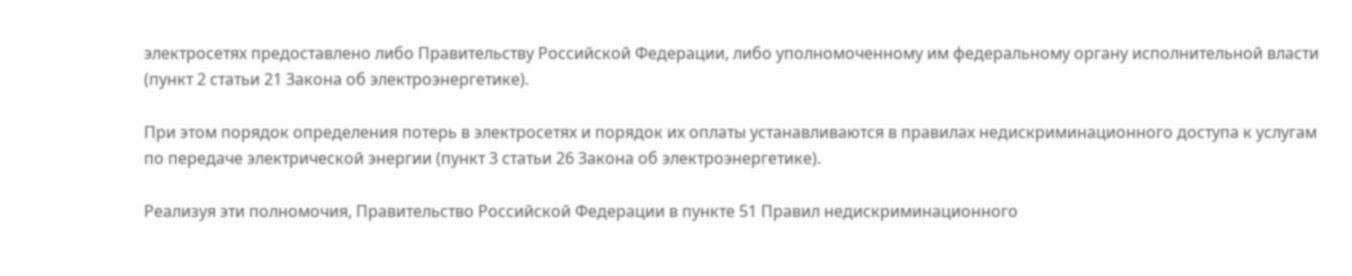электросетях предоставлено либо Правительству Российской Федерации, либо уполномоченному им федеральному органу исполнительной власти (пункт 2 статьи 21 Закона об электроэнергетике).

При этом порядок определения потерь в электросетях и порядок их оплаты устанавливаются в правилах недискриминационного доступа к услугам по передаче электрической энергии (пункт 3 статьи 26 Закона об электроэнергетике).

Реализуя эти полномочия, Правительство Российской Федерации в пункте 51 Правил недискриминационного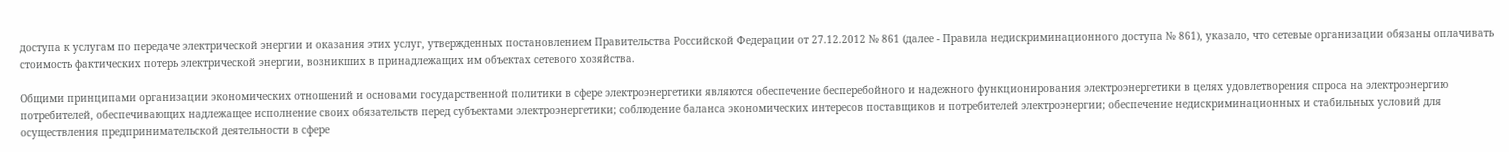доступа к услугам по передаче электрической энергии и оказания этих услуг, утвержденных постановлением Правительства Российской Федерации от 27.12.2012 № 861 (далее - Правила недискриминационного доступа № 861), указало, что сетевые организации обязаны оплачивать стоимость фактических потерь электрической энергии, возникших в принадлежащих им объектах сетевого хозяйства.

Общими принципами организации экономических отношений и основами государственной политики в сфере электроэнергетики являются обеспечение бесперебойного и надежного функционирования электроэнергетики в целях удовлетворения спроса на электроэнергию потребителей, обеспечивающих надлежащее исполнение своих обязательств перед субъектами электроэнергетики; соблюдение баланса экономических интересов поставщиков и потребителей электроэнергии; обеспечение недискриминационных и стабильных условий для осуществления предпринимательской деятельности в сфере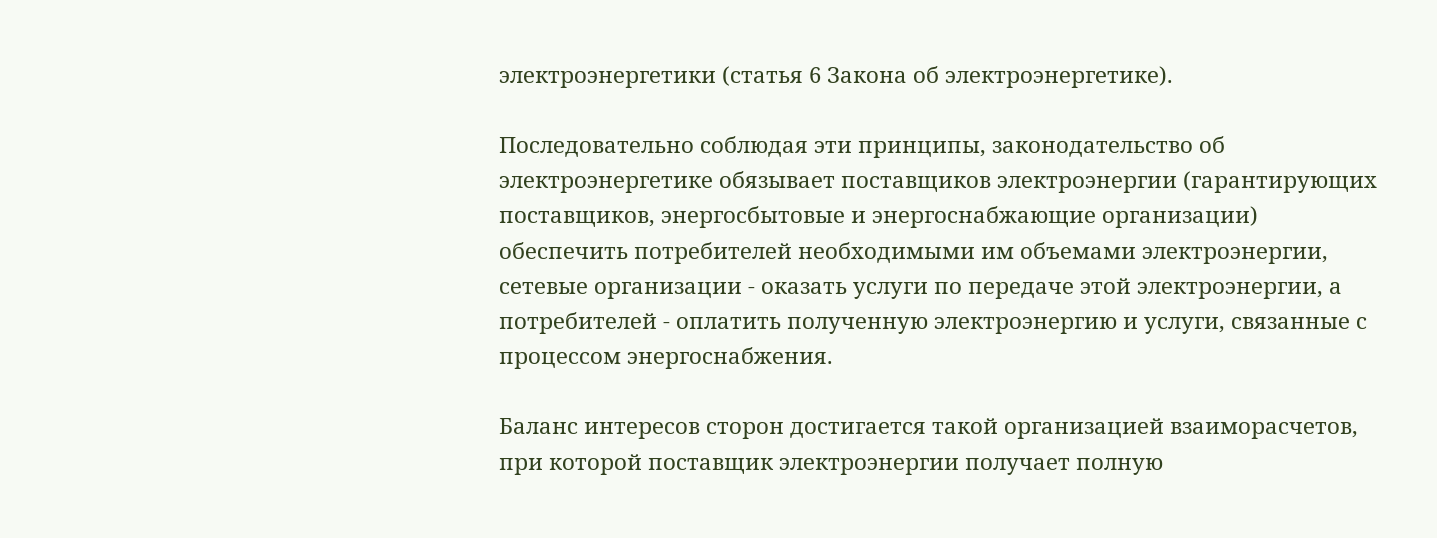электроэнергетики (статья 6 Закона об электроэнергетике).

Последовательно соблюдая эти принципы, законодательство об электроэнергетике обязывает поставщиков электроэнергии (гарантирующих поставщиков, энергосбытовые и энергоснабжающие организации) обеспечить потребителей необходимыми им объемами электроэнергии, сетевые организации - оказать услуги по передаче этой электроэнергии, а потребителей - оплатить полученную электроэнергию и услуги, связанные с процессом энергоснабжения.

Баланс интересов сторон достигается такой организацией взаиморасчетов, при которой поставщик электроэнергии получает полную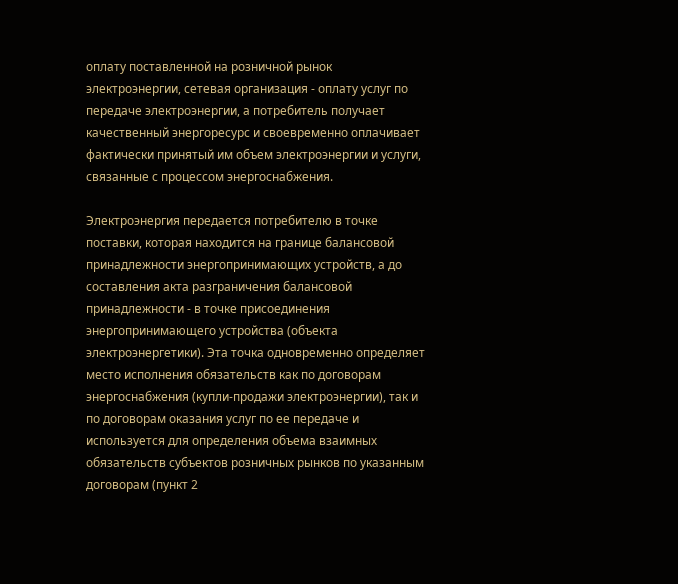оплату поставленной на розничной рынок электроэнергии, сетевая организация - оплату услуг по передаче электроэнергии, а потребитель получает качественный энергоресурс и своевременно оплачивает фактически принятый им объем электроэнергии и услуги, связанные с процессом энергоснабжения.

Электроэнергия передается потребителю в точке поставки, которая находится на границе балансовой принадлежности энергопринимающих устройств, а до составления акта разграничения балансовой принадлежности - в точке присоединения энергопринимающего устройства (объекта электроэнергетики). Эта точка одновременно определяет место исполнения обязательств как по договорам энергоснабжения (купли-продажи электроэнергии), так и по договорам оказания услуг по ее передаче и используется для определения объема взаимных обязательств субъектов розничных рынков по указанным договорам (пункт 2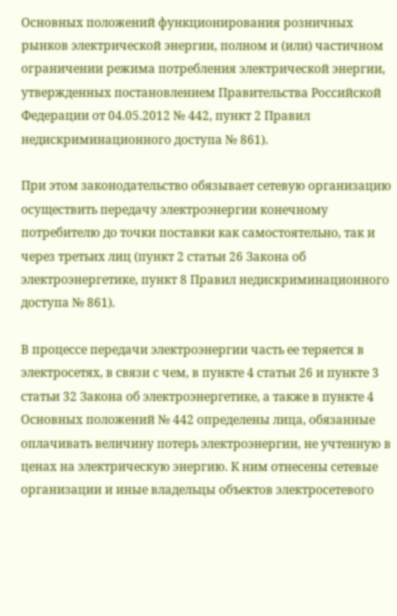Основных положений функционирования розничных рынков электрической энергии, полном и (или) частичном ограничении режима потребления электрической энергии, утвержденных постановлением Правительства Российской Федерации от 04.05.2012 № 442, пункт 2 Правил недискриминационного доступа № 861).

При этом законодательство обязывает сетевую организацию осуществить передачу электроэнергии конечному потребителю до точки поставки как самостоятельно, так и через третьих лиц (пункт 2 статьи 26 Закона об электроэнергетике, пункт 8 Правил недискриминационного доступа № 861).

В процессе передачи электроэнергии часть ее теряется в электросетях, в связи с чем, в пункте 4 статьи 26 и пункте 3 статьи 32 Закона об электроэнергетике, а также в пункте 4 Основных положений № 442 определены лица, обязанные оплачивать величину потерь электроэнергии, не учтенную в ценах на электрическую энергию. К ним отнесены сетевые организации и иные владельцы объектов электросетевого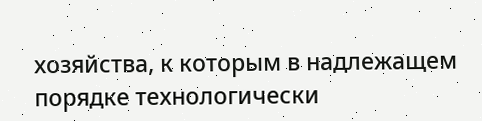хозяйства, к которым в надлежащем порядке технологически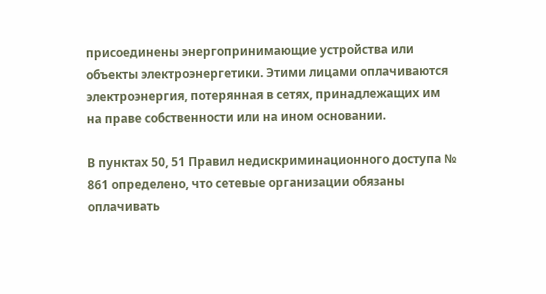присоединены энергопринимающие устройства или объекты электроэнергетики. Этими лицами оплачиваются электроэнергия, потерянная в сетях, принадлежащих им на праве собственности или на ином основании.

В пунктах 50, 51 Правил недискриминационного доступа № 861 определено, что сетевые организации обязаны оплачивать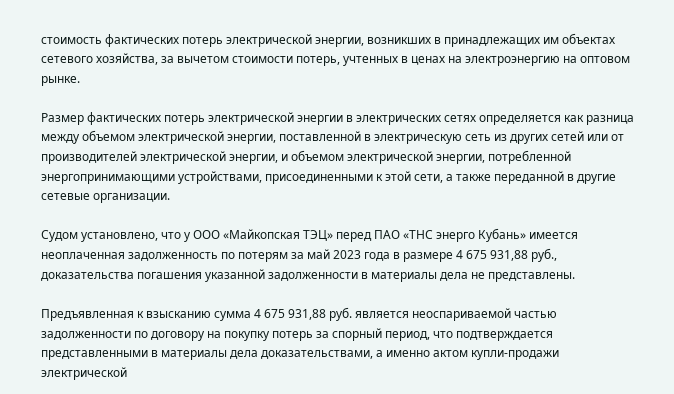стоимость фактических потерь электрической энергии, возникших в принадлежащих им объектах сетевого хозяйства, за вычетом стоимости потерь, учтенных в ценах на электроэнергию на оптовом рынке.

Размер фактических потерь электрической энергии в электрических сетях определяется как разница между объемом электрической энергии, поставленной в электрическую сеть из других сетей или от производителей электрической энергии, и объемом электрической энергии, потребленной энергопринимающими устройствами, присоединенными к этой сети, а также переданной в другие сетевые организации.

Судом установлено, что у ООО «Майкопская ТЭЦ» перед ПАО «ТНС энерго Кубань» имеется неоплаченная задолженность по потерям за май 2023 года в размере 4 675 931,88 руб., доказательства погашения указанной задолженности в материалы дела не представлены.

Предъявленная к взысканию сумма 4 675 931,88 руб. является неоспариваемой частью задолженности по договору на покупку потерь за спорный период, что подтверждается представленными в материалы дела доказательствами, а именно актом купли-продажи электрической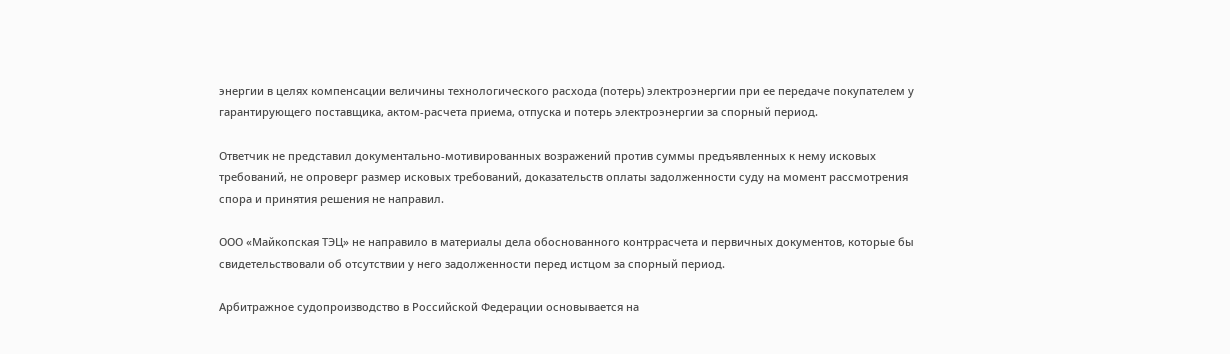энергии в целях компенсации величины технологического расхода (потерь) электроэнергии при ее передаче покупателем у гарантирующего поставщика, актом-расчета приема, отпуска и потерь электроэнергии за спорный период.

Ответчик не представил документально-мотивированных возражений против суммы предъявленных к нему исковых требований, не опроверг размер исковых требований, доказательств оплаты задолженности суду на момент рассмотрения спора и принятия решения не направил.

ООО «Майкопская ТЭЦ» не направило в материалы дела обоснованного контррасчета и первичных документов, которые бы свидетельствовали об отсутствии у него задолженности перед истцом за спорный период.

Арбитражное судопроизводство в Российской Федерации основывается на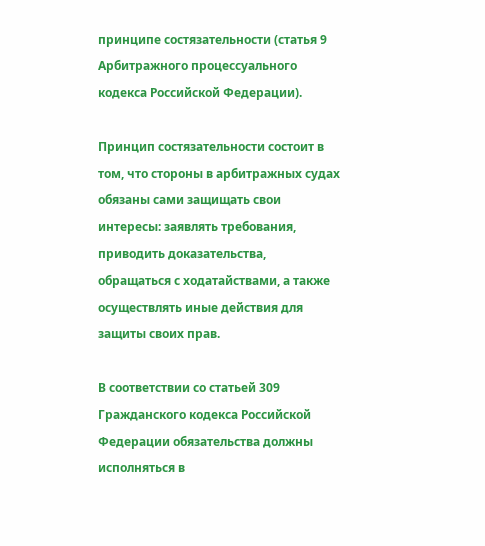принципе состязательности (статья 9 Арбитражного процессуального кодекса Российской Федерации).

Принцип состязательности состоит в том, что стороны в арбитражных судах обязаны сами защищать свои интересы: заявлять требования, приводить доказательства, обращаться с ходатайствами, а также осуществлять иные действия для защиты своих прав.

В соответствии со статьей 309 Гражданского кодекса Российской Федерации обязательства должны исполняться в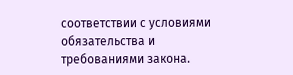соответствии с условиями обязательства и требованиями закона.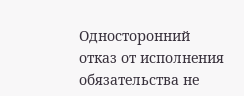Односторонний отказ от исполнения обязательства не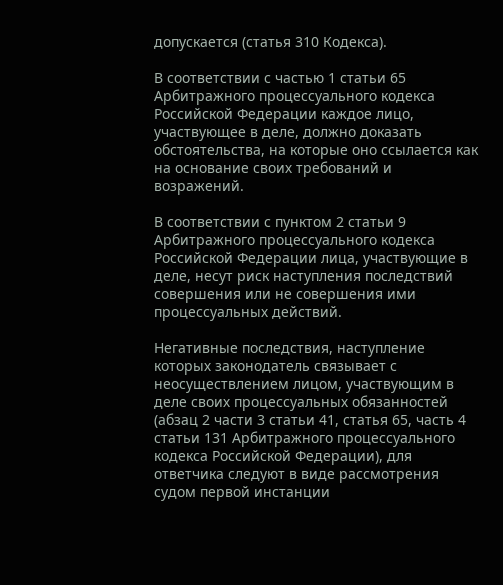допускается (статья 310 Кодекса).

В соответствии с частью 1 статьи 65 Арбитражного процессуального кодекса Российской Федерации каждое лицо, участвующее в деле, должно доказать обстоятельства, на которые оно ссылается как на основание своих требований и возражений.

В соответствии с пунктом 2 статьи 9 Арбитражного процессуального кодекса Российской Федерации лица, участвующие в деле, несут риск наступления последствий совершения или не совершения ими процессуальных действий.

Негативные последствия, наступление которых законодатель связывает с неосуществлением лицом, участвующим в деле своих процессуальных обязанностей (абзац 2 части 3 статьи 41, статья 65, часть 4 статьи 131 Арбитражного процессуального кодекса Российской Федерации), для ответчика следуют в виде рассмотрения судом первой инстанции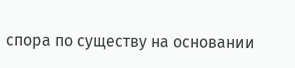спора по существу на основании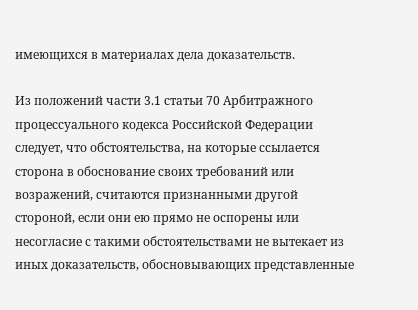имеющихся в материалах дела доказательств.

Из положений части 3.1 статьи 70 Арбитражного процессуального кодекса Российской Федерации следует, что обстоятельства, на которые ссылается сторона в обоснование своих требований или возражений, считаются признанными другой стороной, если они ею прямо не оспорены или несогласие с такими обстоятельствами не вытекает из иных доказательств, обосновывающих представленные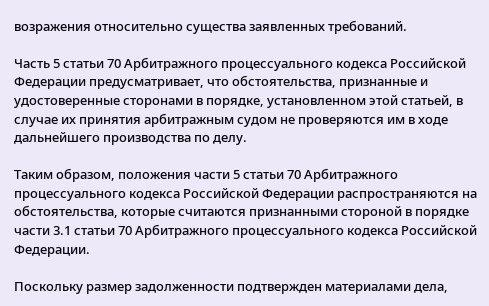возражения относительно существа заявленных требований.

Часть 5 статьи 70 Арбитражного процессуального кодекса Российской Федерации предусматривает, что обстоятельства, признанные и удостоверенные сторонами в порядке, установленном этой статьей, в случае их принятия арбитражным судом не проверяются им в ходе дальнейшего производства по делу.

Таким образом, положения части 5 статьи 70 Арбитражного процессуального кодекса Российской Федерации распространяются на обстоятельства, которые считаются признанными стороной в порядке части 3.1 статьи 70 Арбитражного процессуального кодекса Российской Федерации.

Поскольку размер задолженности подтвержден материалами дела,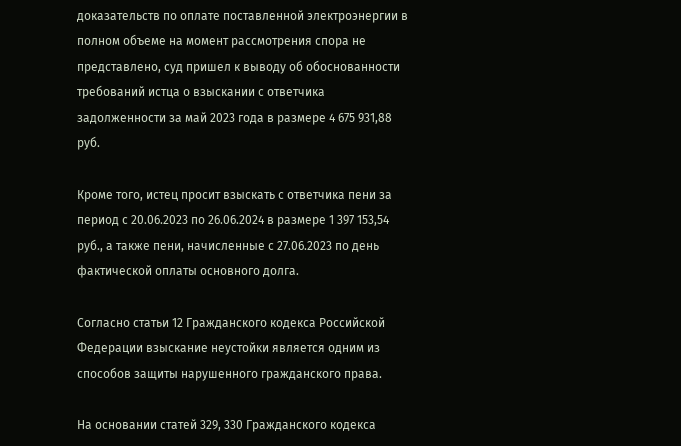доказательств по оплате поставленной электроэнергии в полном объеме на момент рассмотрения спора не представлено, суд пришел к выводу об обоснованности требований истца о взыскании с ответчика задолженности за май 2023 года в размере 4 675 931,88 руб.

Кроме того, истец просит взыскать с ответчика пени за период с 20.06.2023 по 26.06.2024 в размере 1 397 153,54 руб., а также пени, начисленные с 27.06.2023 по день фактической оплаты основного долга.

Согласно статьи 12 Гражданского кодекса Российской Федерации взыскание неустойки является одним из способов защиты нарушенного гражданского права.

На основании статей 329, 330 Гражданского кодекса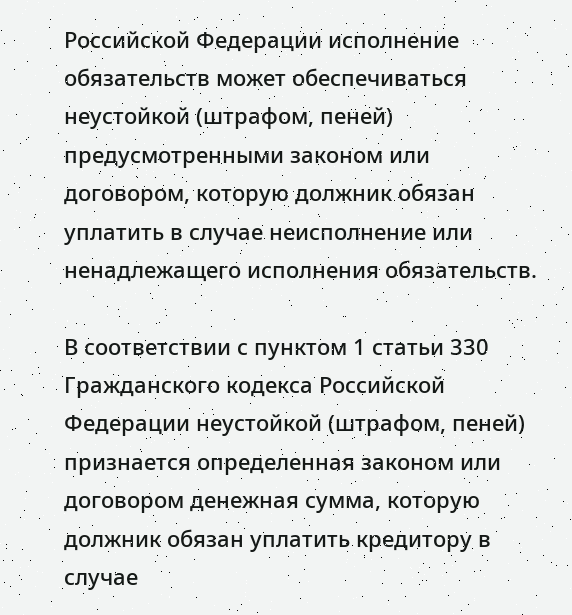Российской Федерации исполнение обязательств может обеспечиваться неустойкой (штрафом, пеней) предусмотренными законом или договором, которую должник обязан уплатить в случае неисполнение или ненадлежащего исполнения обязательств.

В соответствии с пунктом 1 статьи 330 Гражданского кодекса Российской Федерации неустойкой (штрафом, пеней) признается определенная законом или договором денежная сумма, которую должник обязан уплатить кредитору в случае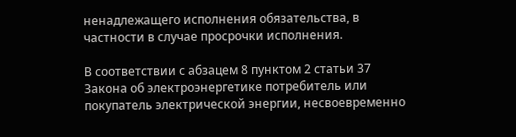ненадлежащего исполнения обязательства, в частности в случае просрочки исполнения.

В соответствии с абзацем 8 пунктом 2 статьи 37 Закона об электроэнергетике потребитель или покупатель электрической энергии, несвоевременно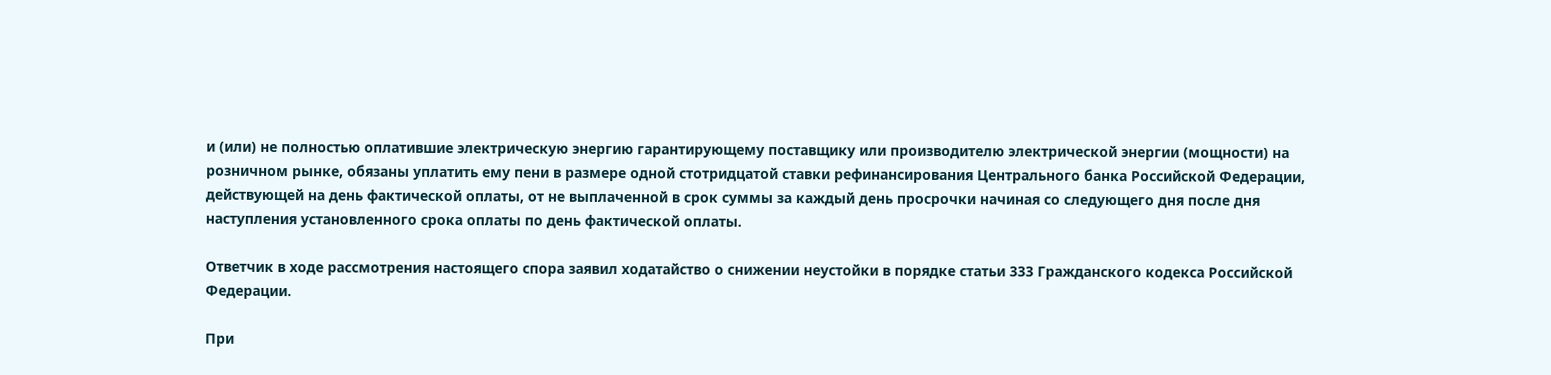и (или) не полностью оплатившие электрическую энергию гарантирующему поставщику или производителю электрической энергии (мощности) на розничном рынке, обязаны уплатить ему пени в размере одной стотридцатой ставки рефинансирования Центрального банка Российской Федерации, действующей на день фактической оплаты, от не выплаченной в срок суммы за каждый день просрочки начиная со следующего дня после дня наступления установленного срока оплаты по день фактической оплаты.

Ответчик в ходе рассмотрения настоящего спора заявил ходатайство о снижении неустойки в порядке статьи 333 Гражданского кодекса Российской Федерации.

При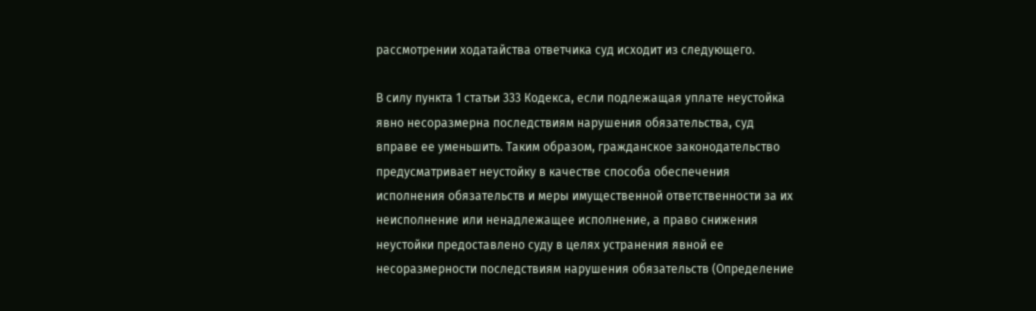рассмотрении ходатайства ответчика суд исходит из следующего.

В силу пункта 1 статьи 333 Кодекса, если подлежащая уплате неустойка явно несоразмерна последствиям нарушения обязательства, суд вправе ее уменьшить. Таким образом, гражданское законодательство предусматривает неустойку в качестве способа обеспечения исполнения обязательств и меры имущественной ответственности за их неисполнение или ненадлежащее исполнение, а право снижения неустойки предоставлено суду в целях устранения явной ее несоразмерности последствиям нарушения обязательств (Определение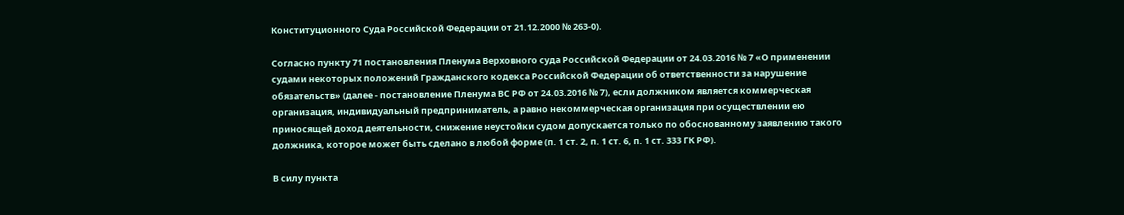Конституционного Суда Российской Федерации от 21.12.2000 № 263-0).

Согласно пункту 71 постановления Пленума Верховного суда Российской Федерации от 24.03.2016 № 7 «О применении судами некоторых положений Гражданского кодекса Российской Федерации об ответственности за нарушение обязательств» (далее - постановление Пленума ВС РФ от 24.03.2016 № 7), если должником является коммерческая организация, индивидуальный предприниматель, а равно некоммерческая организация при осуществлении ею приносящей доход деятельности, снижение неустойки судом допускается только по обоснованному заявлению такого должника, которое может быть сделано в любой форме (п. 1 ст. 2, п. 1 ст. 6, п. 1 ст. 333 ГК РФ).

В силу пункта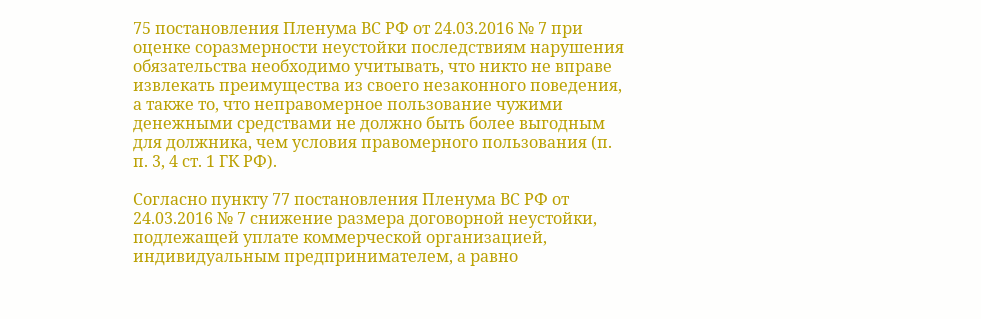75 постановления Пленума ВС РФ от 24.03.2016 № 7 при оценке соразмерности неустойки последствиям нарушения обязательства необходимо учитывать, что никто не вправе извлекать преимущества из своего незаконного поведения, а также то, что неправомерное пользование чужими денежными средствами не должно быть более выгодным для должника, чем условия правомерного пользования (п. п. 3, 4 ст. 1 ГК РФ).

Согласно пункту 77 постановления Пленума ВС РФ от 24.03.2016 № 7 снижение размера договорной неустойки, подлежащей уплате коммерческой организацией, индивидуальным предпринимателем, а равно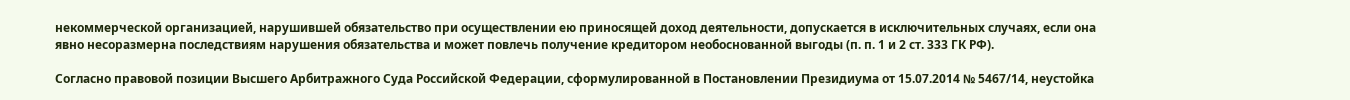некоммерческой организацией, нарушившей обязательство при осуществлении ею приносящей доход деятельности, допускается в исключительных случаях, если она явно несоразмерна последствиям нарушения обязательства и может повлечь получение кредитором необоснованной выгоды (п. п. 1 и 2 ст. 333 ГК РФ).

Согласно правовой позиции Высшего Арбитражного Суда Российской Федерации, сформулированной в Постановлении Президиума от 15.07.2014 № 5467/14, неустойка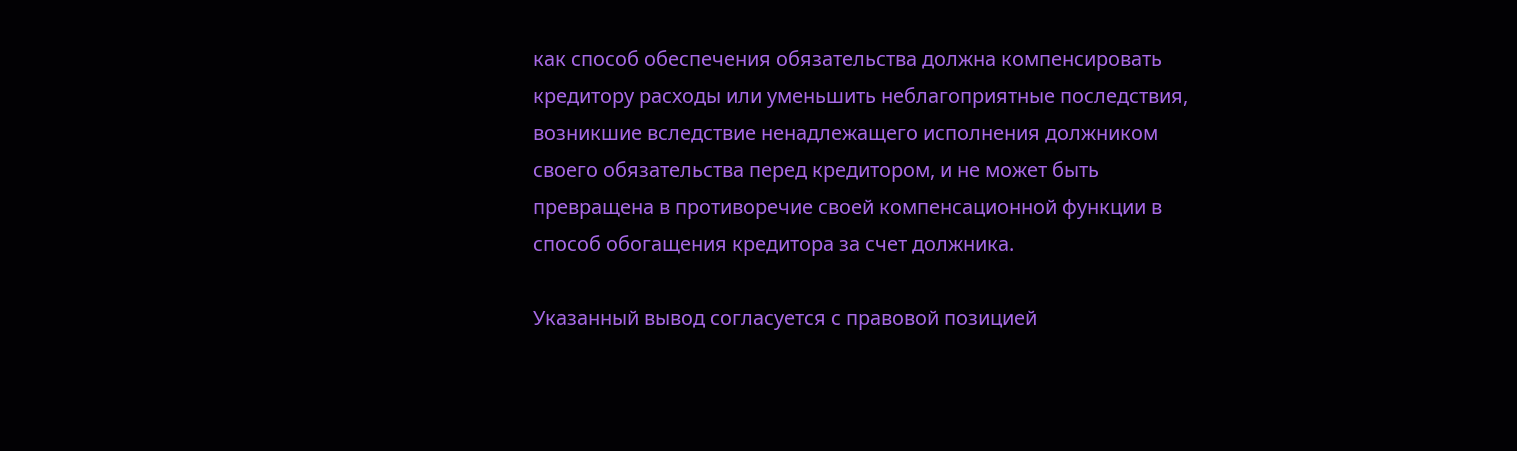как способ обеспечения обязательства должна компенсировать кредитору расходы или уменьшить неблагоприятные последствия, возникшие вследствие ненадлежащего исполнения должником своего обязательства перед кредитором, и не может быть превращена в противоречие своей компенсационной функции в способ обогащения кредитора за счет должника.

Указанный вывод согласуется с правовой позицией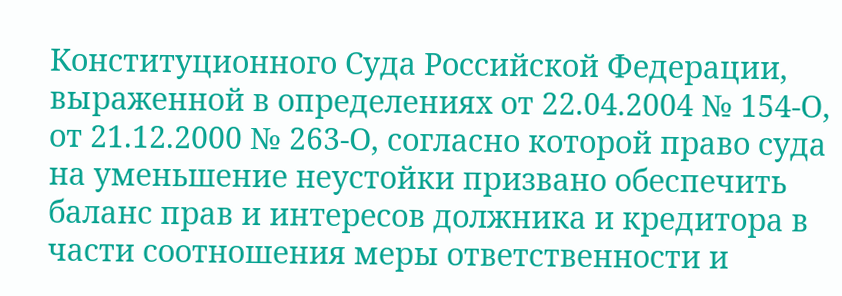Конституционного Суда Российской Федерации, выраженной в определениях от 22.04.2004 № 154-О, от 21.12.2000 № 263-О, согласно которой право суда на уменьшение неустойки призвано обеспечить баланс прав и интересов должника и кредитора в части соотношения меры ответственности и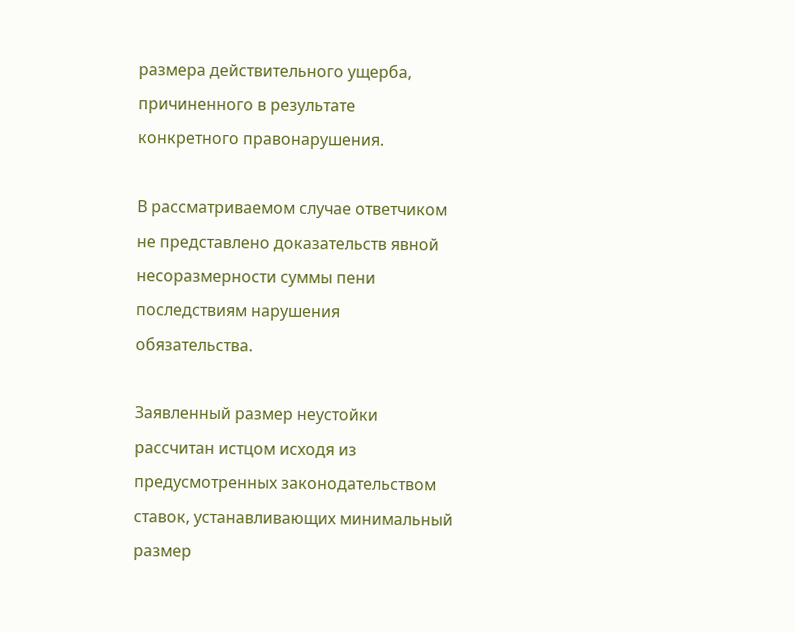размера действительного ущерба, причиненного в результате конкретного правонарушения.

В рассматриваемом случае ответчиком не представлено доказательств явной несоразмерности суммы пени последствиям нарушения обязательства.

Заявленный размер неустойки рассчитан истцом исходя из предусмотренных законодательством ставок, устанавливающих минимальный размер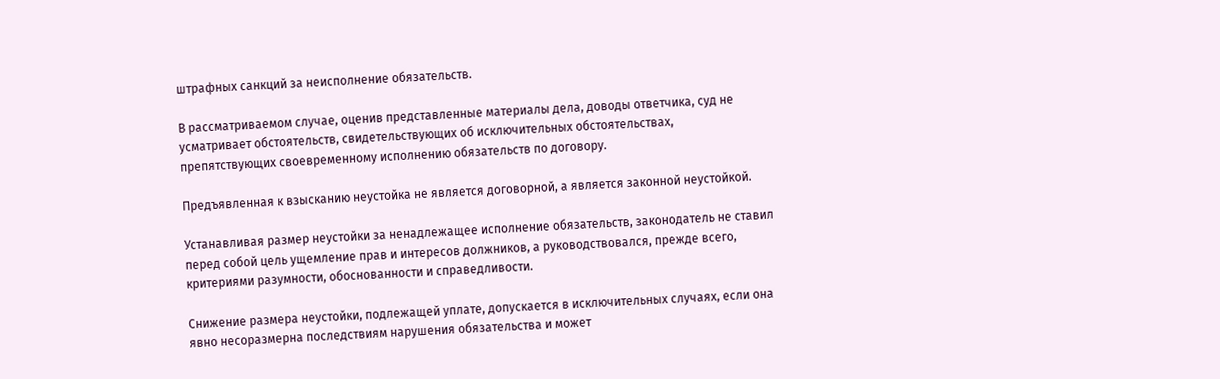штрафных санкций за неисполнение обязательств.

В рассматриваемом случае, оценив представленные материалы дела, доводы ответчика, суд не усматривает обстоятельств, свидетельствующих об исключительных обстоятельствах, препятствующих своевременному исполнению обязательств по договору.

Предъявленная к взысканию неустойка не является договорной, а является законной неустойкой.

Устанавливая размер неустойки за ненадлежащее исполнение обязательств, законодатель не ставил перед собой цель ущемление прав и интересов должников, а руководствовался, прежде всего, критериями разумности, обоснованности и справедливости.

Снижение размера неустойки, подлежащей уплате, допускается в исключительных случаях, если она явно несоразмерна последствиям нарушения обязательства и может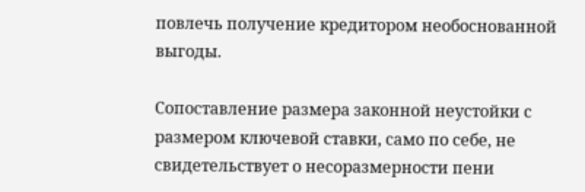повлечь получение кредитором необоснованной выгоды.

Сопоставление размера законной неустойки с размером ключевой ставки, само по себе, не свидетельствует о несоразмерности пени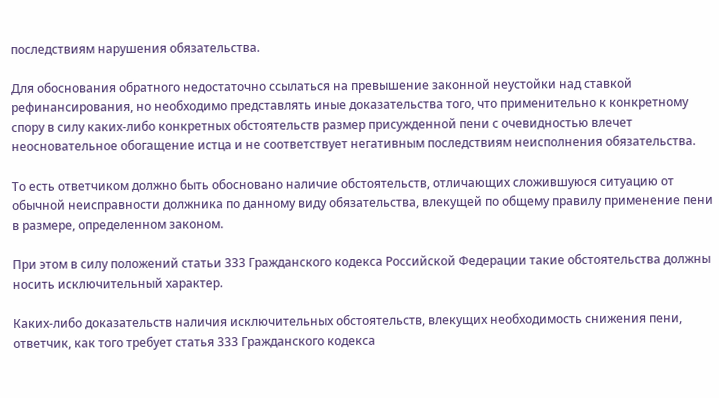последствиям нарушения обязательства.

Для обоснования обратного недостаточно ссылаться на превышение законной неустойки над ставкой рефинансирования, но необходимо представлять иные доказательства того, что применительно к конкретному спору в силу каких-либо конкретных обстоятельств размер присужденной пени с очевидностью влечет неосновательное обогащение истца и не соответствует негативным последствиям неисполнения обязательства.

То есть ответчиком должно быть обосновано наличие обстоятельств, отличающих сложившуюся ситуацию от обычной неисправности должника по данному виду обязательства, влекущей по общему правилу применение пени в размере, определенном законом.

При этом в силу положений статьи 333 Гражданского кодекса Российской Федерации такие обстоятельства должны носить исключительный характер.

Каких-либо доказательств наличия исключительных обстоятельств, влекущих необходимость снижения пени, ответчик, как того требует статья 333 Гражданского кодекса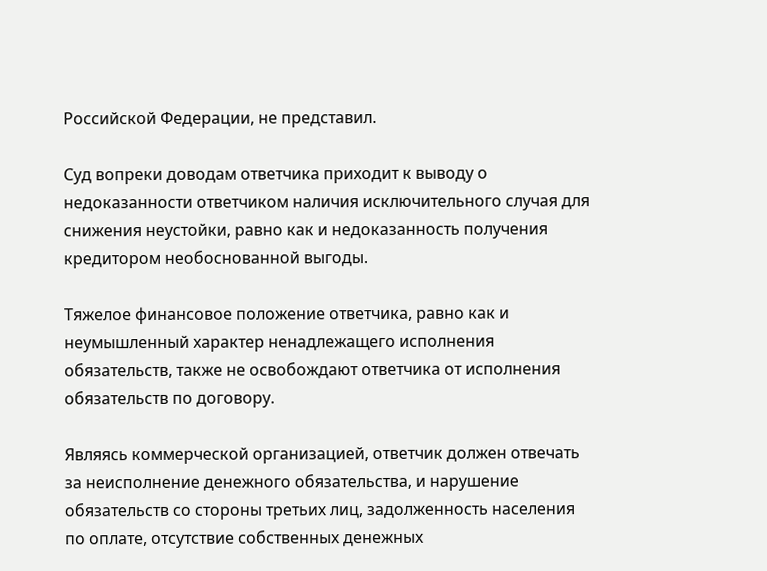Российской Федерации, не представил.

Суд вопреки доводам ответчика приходит к выводу о недоказанности ответчиком наличия исключительного случая для снижения неустойки, равно как и недоказанность получения кредитором необоснованной выгоды.

Тяжелое финансовое положение ответчика, равно как и неумышленный характер ненадлежащего исполнения обязательств, также не освобождают ответчика от исполнения обязательств по договору.

Являясь коммерческой организацией, ответчик должен отвечать за неисполнение денежного обязательства, и нарушение обязательств со стороны третьих лиц, задолженность населения по оплате, отсутствие собственных денежных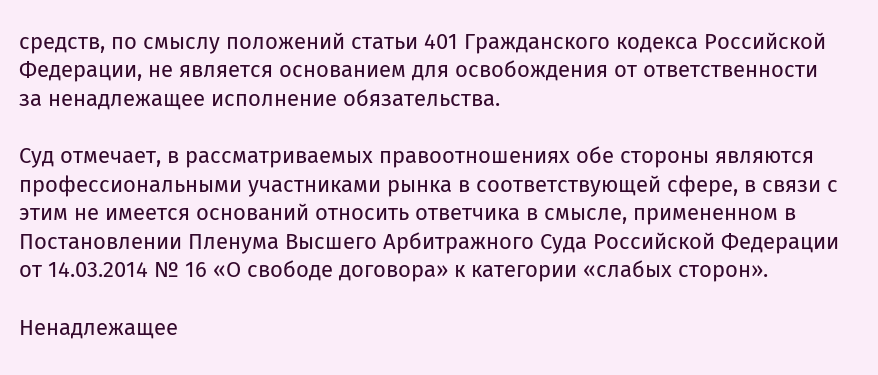средств, по смыслу положений статьи 401 Гражданского кодекса Российской Федерации, не является основанием для освобождения от ответственности за ненадлежащее исполнение обязательства.

Суд отмечает, в рассматриваемых правоотношениях обе стороны являются профессиональными участниками рынка в соответствующей сфере, в связи с этим не имеется оснований относить ответчика в смысле, примененном в Постановлении Пленума Высшего Арбитражного Суда Российской Федерации от 14.03.2014 № 16 «О свободе договора» к категории «слабых сторон».

Ненадлежащее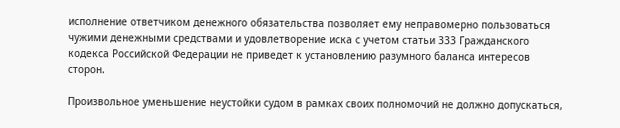исполнение ответчиком денежного обязательства позволяет ему неправомерно пользоваться чужими денежными средствами и удовлетворение иска с учетом статьи 333 Гражданского кодекса Российской Федерации не приведет к установлению разумного баланса интересов сторон.

Произвольное уменьшение неустойки судом в рамках своих полномочий не должно допускаться,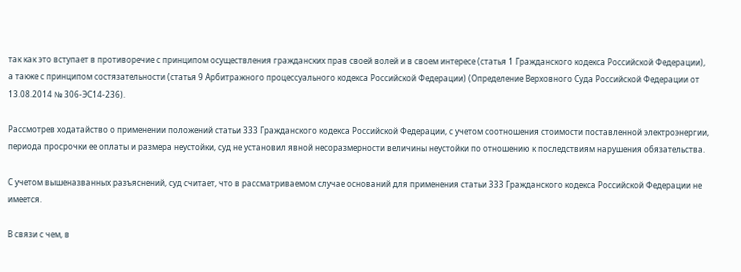так как это вступает в противоречие с принципом осуществления гражданских прав своей волей и в своем интересе (статья 1 Гражданского кодекса Российской Федерации), а также с принципом состязательности (статья 9 Арбитражного процессуального кодекса Российской Федерации) (Определение Верховного Суда Российской Федерации от 13.08.2014 № 306-ЭС14-236).

Рассмотрев ходатайство о применении положений статьи 333 Гражданского кодекса Российской Федерации, с учетом соотношения стоимости поставленной электроэнергии, периода просрочки ее оплаты и размера неустойки, суд не установил явной несоразмерности величины неустойки по отношению к последствиям нарушения обязательства.

С учетом вышеназванных разъяснений, суд считает, что в рассматриваемом случае оснований для применения статьи 333 Гражданского кодекса Российской Федерации не имеется.

В связи с чем, в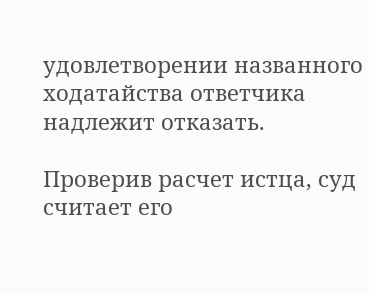удовлетворении названного ходатайства ответчика надлежит отказать.

Проверив расчет истца, суд считает его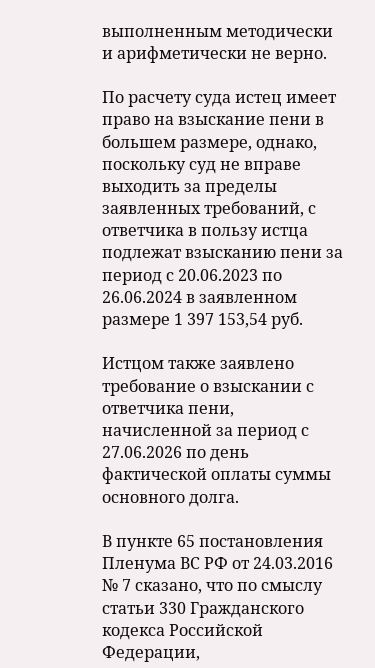выполненным методически и арифметически не верно.

По расчету суда истец имеет право на взыскание пени в большем размере, однако, поскольку суд не вправе выходить за пределы заявленных требований, с ответчика в пользу истца подлежат взысканию пени за период с 20.06.2023 по 26.06.2024 в заявленном размере 1 397 153,54 руб.

Истцом также заявлено требование о взыскании с ответчика пени, начисленной за период с 27.06.2026 по день фактической оплаты суммы основного долга.

В пункте 65 постановления Пленума ВС РФ от 24.03.2016 № 7 сказано, что по смыслу статьи 330 Гражданского кодекса Российской Федерации,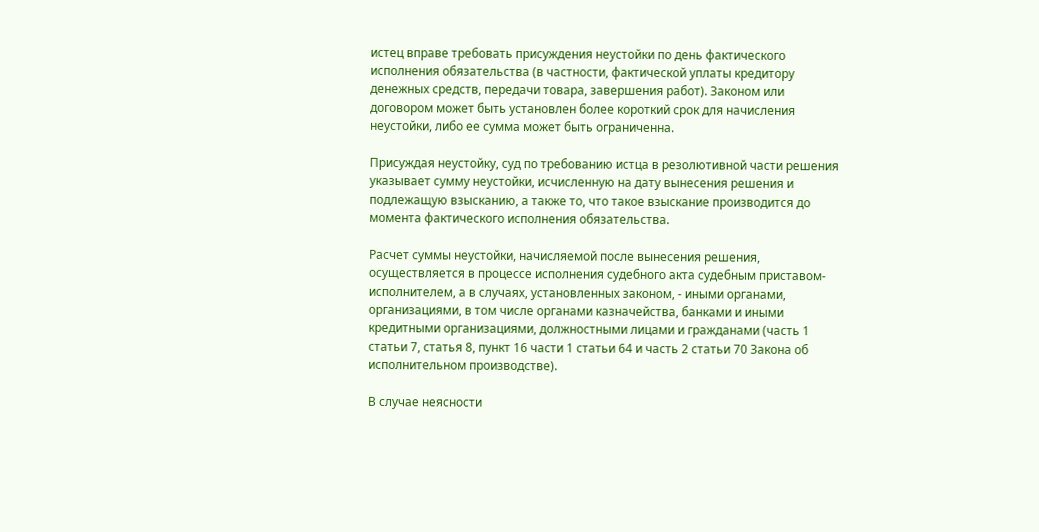истец вправе требовать присуждения неустойки по день фактического исполнения обязательства (в частности, фактической уплаты кредитору денежных средств, передачи товара, завершения работ). Законом или договором может быть установлен более короткий срок для начисления неустойки, либо ее сумма может быть ограниченна.

Присуждая неустойку, суд по требованию истца в резолютивной части решения указывает сумму неустойки, исчисленную на дату вынесения решения и подлежащую взысканию, а также то, что такое взыскание производится до момента фактического исполнения обязательства.

Расчет суммы неустойки, начисляемой после вынесения решения, осуществляется в процессе исполнения судебного акта судебным приставом-исполнителем, а в случаях, установленных законом, - иными органами, организациями, в том числе органами казначейства, банками и иными кредитными организациями, должностными лицами и гражданами (часть 1 статьи 7, статья 8, пункт 16 части 1 статьи 64 и часть 2 статьи 70 Закона об исполнительном производстве).

В случае неясности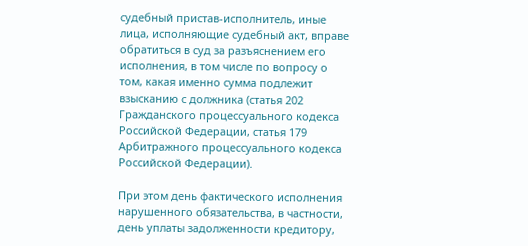судебный пристав-исполнитель, иные лица, исполняющие судебный акт, вправе обратиться в суд за разъяснением его исполнения, в том числе по вопросу о том, какая именно сумма подлежит взысканию с должника (статья 202 Гражданского процессуального кодекса Российской Федерации, статья 179 Арбитражного процессуального кодекса Российской Федерации).

При этом день фактического исполнения нарушенного обязательства, в частности, день уплаты задолженности кредитору,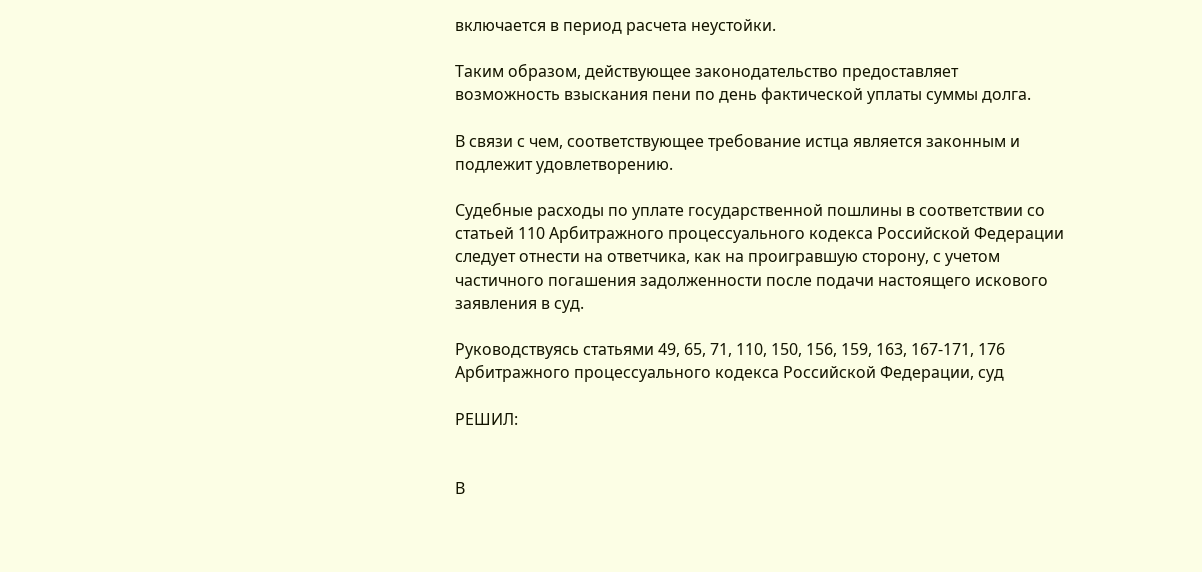включается в период расчета неустойки.

Таким образом, действующее законодательство предоставляет возможность взыскания пени по день фактической уплаты суммы долга.

В связи с чем, соответствующее требование истца является законным и подлежит удовлетворению.

Судебные расходы по уплате государственной пошлины в соответствии со статьей 110 Арбитражного процессуального кодекса Российской Федерации следует отнести на ответчика, как на проигравшую сторону, с учетом частичного погашения задолженности после подачи настоящего искового заявления в суд.

Руководствуясь статьями 49, 65, 71, 110, 150, 156, 159, 163, 167-171, 176 Арбитражного процессуального кодекса Российской Федерации, суд

РЕШИЛ:


В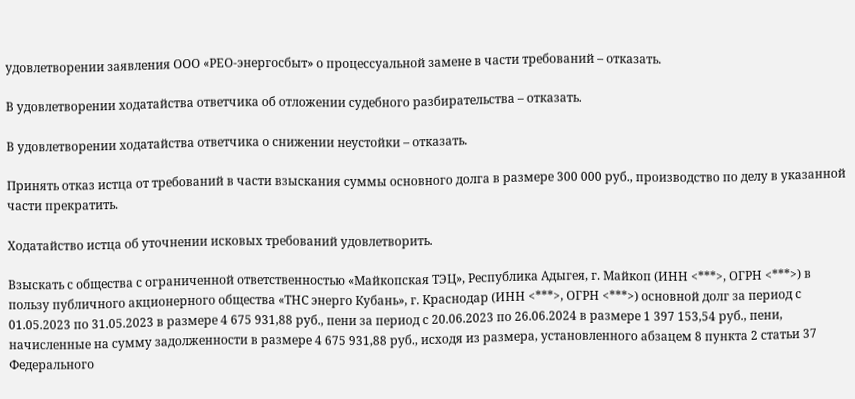удовлетворении заявления ООО «РЕО-энергосбыт» о процессуальной замене в части требований – отказать.

В удовлетворении ходатайства ответчика об отложении судебного разбирательства – отказать.

В удовлетворении ходатайства ответчика о снижении неустойки – отказать.

Принять отказ истца от требований в части взыскания суммы основного долга в размере 300 000 руб., производство по делу в указанной части прекратить.

Ходатайство истца об уточнении исковых требований удовлетворить.

Взыскать с общества с ограниченной ответственностью «Майкопская ТЭЦ», Республика Адыгея, г. Майкоп (ИНН <***>, ОГРН <***>) в пользу публичного акционерного общества «ТНС энерго Кубань», г. Краснодар (ИНН <***>, ОГРН <***>) основной долг за период с 01.05.2023 по 31.05.2023 в размере 4 675 931,88 руб., пени за период с 20.06.2023 по 26.06.2024 в размере 1 397 153,54 руб., пени, начисленные на сумму задолженности в размере 4 675 931,88 руб., исходя из размера, установленного абзацем 8 пункта 2 статьи 37 Федерального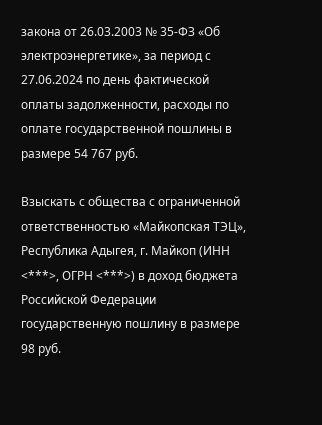закона от 26.03.2003 № 35-ФЗ «Об электроэнергетике», за период с 27.06.2024 по день фактической оплаты задолженности, расходы по оплате государственной пошлины в размере 54 767 руб.

Взыскать с общества с ограниченной ответственностью «Майкопская ТЭЦ», Республика Адыгея, г. Майкоп (ИНН <***>, ОГРН <***>) в доход бюджета Российской Федерации государственную пошлину в размере 98 руб.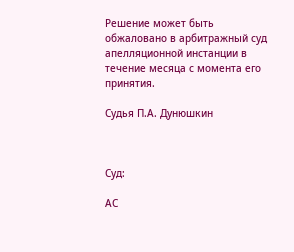Решение может быть обжаловано в арбитражный суд апелляционной инстанции в течение месяца с момента его принятия.

Судья П.А. Дунюшкин



Суд:

АС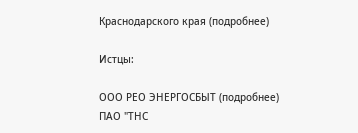Краснодарского края (подробнее)

Истцы:

ООО РЕО ЭНЕРГОСБЫТ (подробнее)
ПАО "ТНС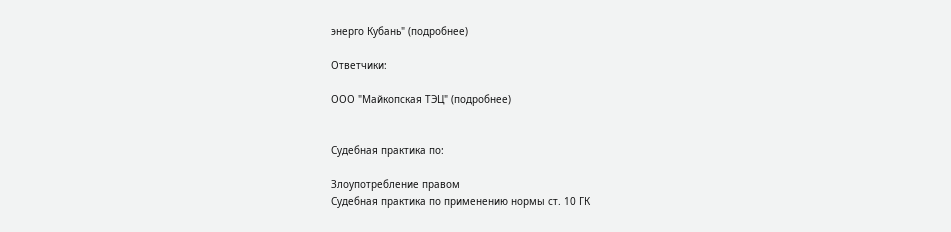энерго Кубань" (подробнее)

Ответчики:

ООО "Майкопская ТЭЦ" (подробнее)


Судебная практика по:

Злоупотребление правом
Судебная практика по применению нормы ст. 10 ГК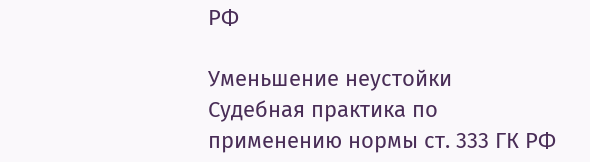РФ

Уменьшение неустойки
Судебная практика по применению нормы ст. 333 ГК РФ